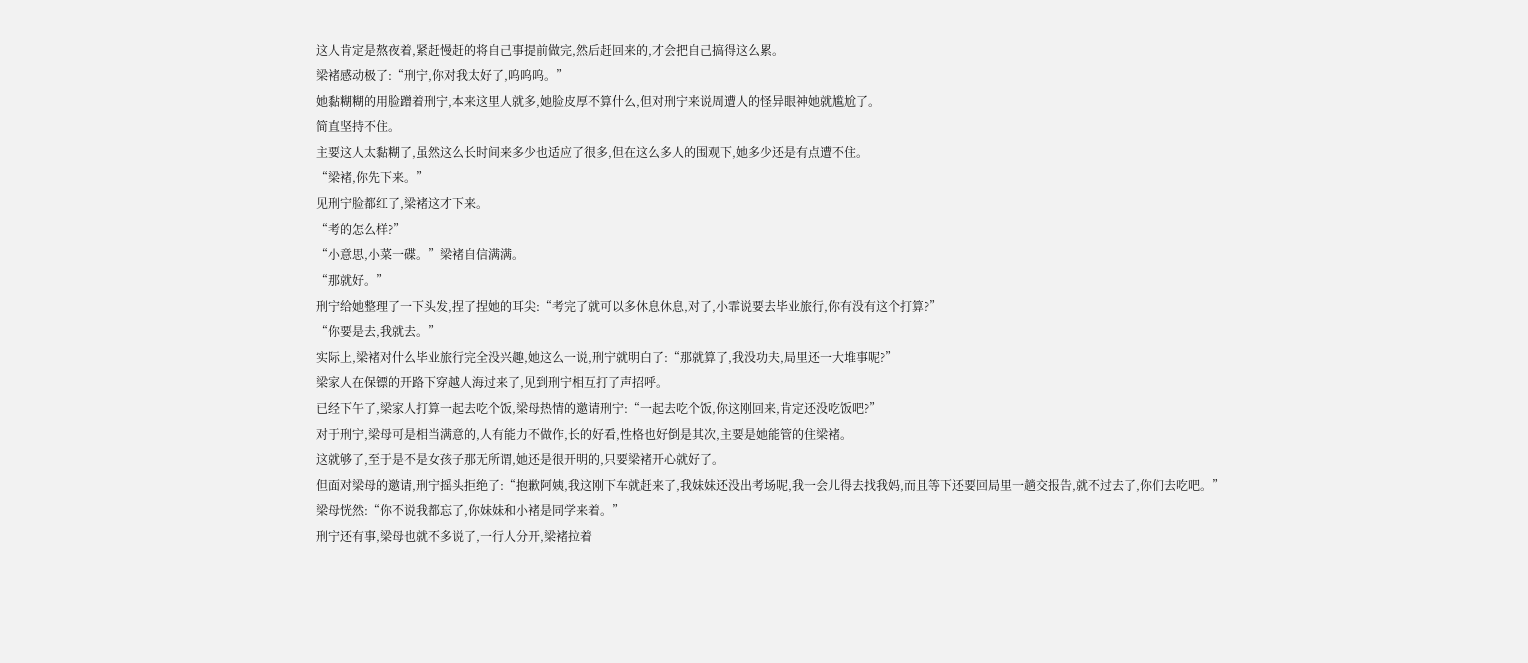这人肯定是熬夜着,紧赶慢赶的将自己事提前做完,然后赶回来的,才会把自己搞得这么累。
梁褚感动极了:“刑宁,你对我太好了,呜呜呜。”
她黏糊糊的用脸蹭着刑宁,本来这里人就多,她脸皮厚不算什么,但对刑宁来说周遭人的怪异眼神她就尴尬了。
简直坚持不住。
主要这人太黏糊了,虽然这么长时间来多少也适应了很多,但在这么多人的围观下,她多少还是有点遭不住。
“梁褚,你先下来。”
见刑宁脸都红了,梁褚这才下来。
“考的怎么样?”
“小意思,小菜一碟。”梁褚自信满满。
“那就好。”
刑宁给她整理了一下头发,捏了捏她的耳尖:“考完了就可以多休息休息,对了,小霏说要去毕业旅行,你有没有这个打算?”
“你要是去,我就去。”
实际上,梁褚对什么毕业旅行完全没兴趣,她这么一说,刑宁就明白了:“那就算了,我没功夫,局里还一大堆事呢?”
梁家人在保镖的开路下穿越人海过来了,见到刑宁相互打了声招呼。
已经下午了,梁家人打算一起去吃个饭,梁母热情的邀请刑宁:“一起去吃个饭,你这刚回来,肯定还没吃饭吧?”
对于刑宁,梁母可是相当满意的,人有能力不做作,长的好看,性格也好倒是其次,主要是她能管的住梁褚。
这就够了,至于是不是女孩子那无所谓,她还是很开明的,只要梁褚开心就好了。
但面对梁母的邀请,刑宁摇头拒绝了:“抱歉阿姨,我这刚下车就赶来了,我妹妹还没出考场呢,我一会儿得去找我妈,而且等下还要回局里一趟交报告,就不过去了,你们去吃吧。”
梁母恍然:“你不说我都忘了,你妹妹和小褚是同学来着。”
刑宁还有事,梁母也就不多说了,一行人分开,梁褚拉着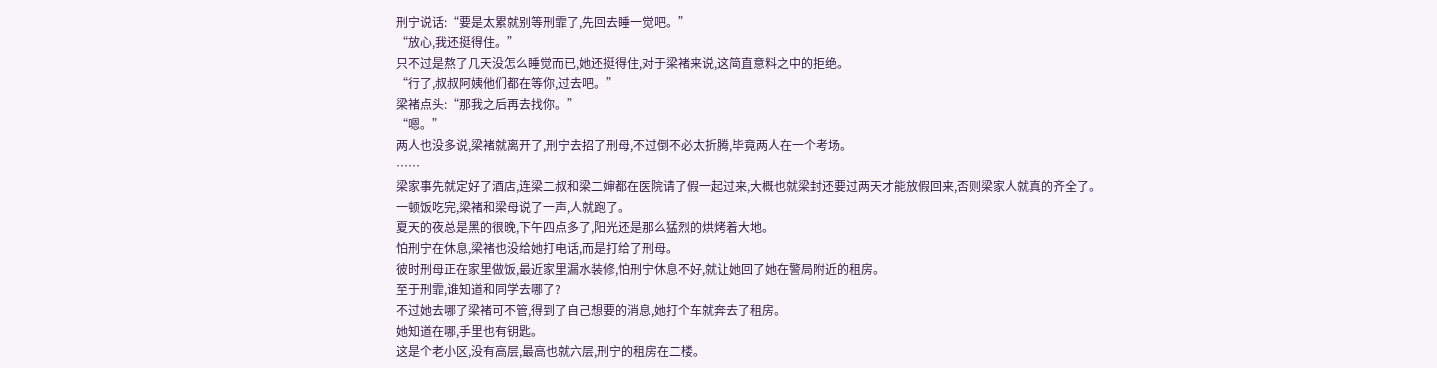刑宁说话:“要是太累就别等刑霏了,先回去睡一觉吧。”
“放心,我还挺得住。”
只不过是熬了几天没怎么睡觉而已,她还挺得住,对于梁褚来说,这简直意料之中的拒绝。
“行了,叔叔阿姨他们都在等你,过去吧。”
梁褚点头:“那我之后再去找你。”
“嗯。”
两人也没多说,梁褚就离开了,刑宁去招了刑母,不过倒不必太折腾,毕竟两人在一个考场。
……
梁家事先就定好了酒店,连梁二叔和梁二婶都在医院请了假一起过来,大概也就梁封还要过两天才能放假回来,否则梁家人就真的齐全了。
一顿饭吃完,梁褚和梁母说了一声,人就跑了。
夏天的夜总是黑的很晚,下午四点多了,阳光还是那么猛烈的烘烤着大地。
怕刑宁在休息,梁褚也没给她打电话,而是打给了刑母。
彼时刑母正在家里做饭,最近家里漏水装修,怕刑宁休息不好,就让她回了她在警局附近的租房。
至于刑霏,谁知道和同学去哪了?
不过她去哪了梁褚可不管,得到了自己想要的消息,她打个车就奔去了租房。
她知道在哪,手里也有钥匙。
这是个老小区,没有高层,最高也就六层,刑宁的租房在二楼。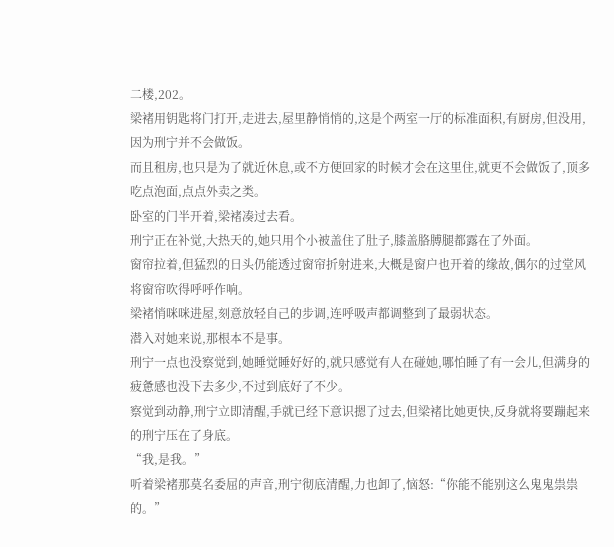二楼,202。
梁褚用钥匙将门打开,走进去,屋里静悄悄的,这是个两室一厅的标准面积,有厨房,但没用,因为刑宁并不会做饭。
而且租房,也只是为了就近休息,或不方便回家的时候才会在这里住,就更不会做饭了,顶多吃点泡面,点点外卖之类。
卧室的门半开着,梁褚凑过去看。
刑宁正在补觉,大热天的,她只用个小被盖住了肚子,膝盖胳膊腿都露在了外面。
窗帘拉着,但猛烈的日头仍能透过窗帘折射进来,大概是窗户也开着的缘故,偶尔的过堂风将窗帘吹得呼呼作响。
梁褚悄咪咪进屋,刻意放轻自己的步调,连呼吸声都调整到了最弱状态。
潜入对她来说,那根本不是事。
刑宁一点也没察觉到,她睡觉睡好好的,就只感觉有人在碰她,哪怕睡了有一会儿,但满身的疲惫感也没下去多少,不过到底好了不少。
察觉到动静,刑宁立即清醒,手就已经下意识摁了过去,但梁褚比她更快,反身就将要蹦起来的刑宁压在了身底。
“我,是我。”
听着梁褚那莫名委屈的声音,刑宁彻底清醒,力也卸了,恼怒:“你能不能别这么鬼鬼祟祟的。”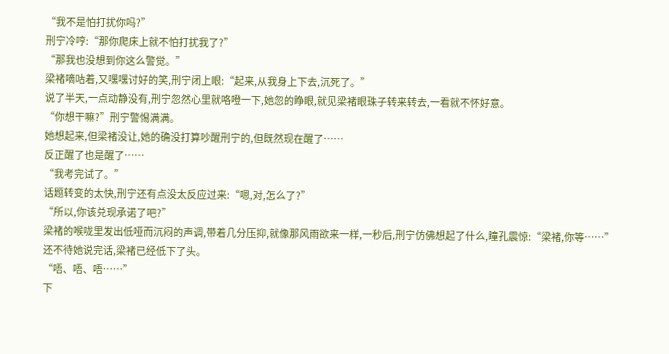“我不是怕打扰你吗?”
刑宁冷哼:“那你爬床上就不怕打扰我了?”
“那我也没想到你这么警觉。”
梁褚嘀咕着,又嘿嘿讨好的笑,刑宁闭上眼:“起来,从我身上下去,沉死了。”
说了半天,一点动静没有,刑宁忽然心里就咯噔一下,她忽的睁眼,就见梁褚眼珠子转来转去,一看就不怀好意。
“你想干嘛?”刑宁警惕满满。
她想起来,但梁褚没让,她的确没打算吵醒刑宁的,但既然现在醒了……
反正醒了也是醒了……
“我考完试了。”
话题转变的太快,刑宁还有点没太反应过来:“嗯,对,怎么了?”
“所以,你该兑现承诺了吧?”
梁褚的喉咙里发出低哑而沉闷的声调,带着几分压抑,就像那风雨欲来一样,一秒后,刑宁仿佛想起了什么,瞳孔震惊:“梁褚,你等……”
还不待她说完话,梁褚已经低下了头。
“唔、唔、唔……”
下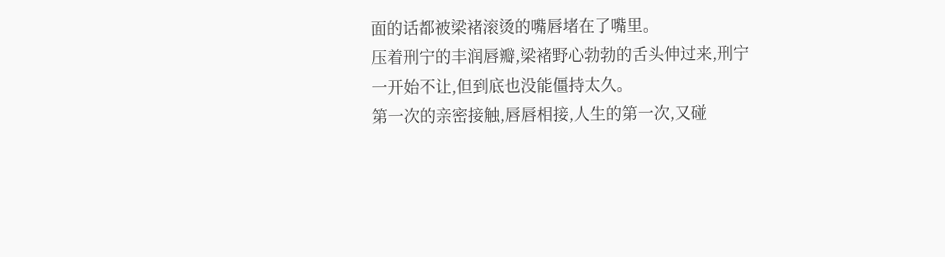面的话都被梁褚滚烫的嘴唇堵在了嘴里。
压着刑宁的丰润唇瓣,梁褚野心勃勃的舌头伸过来,刑宁一开始不让,但到底也没能僵持太久。
第一次的亲密接触,唇唇相接,人生的第一次,又碰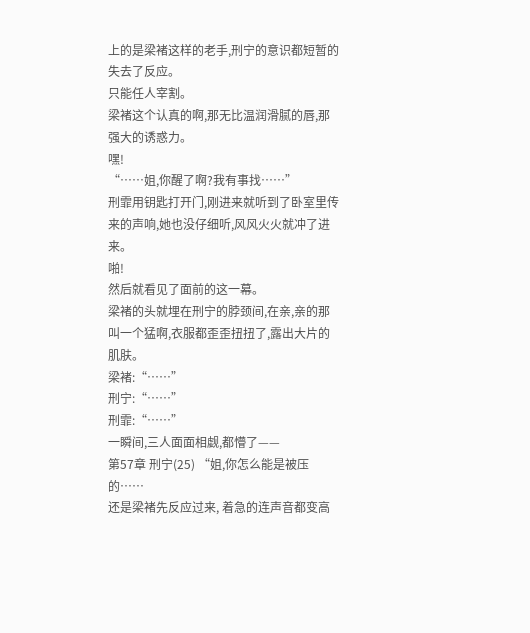上的是梁褚这样的老手,刑宁的意识都短暂的失去了反应。
只能任人宰割。
梁褚这个认真的啊,那无比温润滑腻的唇,那强大的诱惑力。
嘿!
“……姐,你醒了啊?我有事找……”
刑霏用钥匙打开门,刚进来就听到了卧室里传来的声响,她也没仔细听,风风火火就冲了进来。
啪!
然后就看见了面前的这一幕。
梁褚的头就埋在刑宁的脖颈间,在亲,亲的那叫一个猛啊,衣服都歪歪扭扭了,露出大片的肌肤。
梁褚:“……”
刑宁:“……”
刑霏:“……”
一瞬间,三人面面相觑,都懵了——
第57章 刑宁(25) “姐,你怎么能是被压的……
还是梁褚先反应过来, 着急的连声音都变高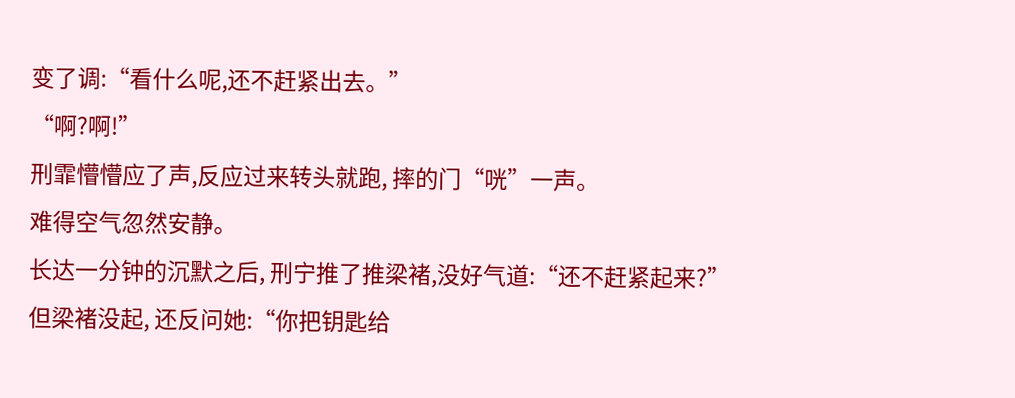变了调:“看什么呢,还不赶紧出去。”
“啊?啊!”
刑霏懵懵应了声,反应过来转头就跑, 摔的门“咣”一声。
难得空气忽然安静。
长达一分钟的沉默之后, 刑宁推了推梁褚,没好气道:“还不赶紧起来?”
但梁褚没起, 还反问她:“你把钥匙给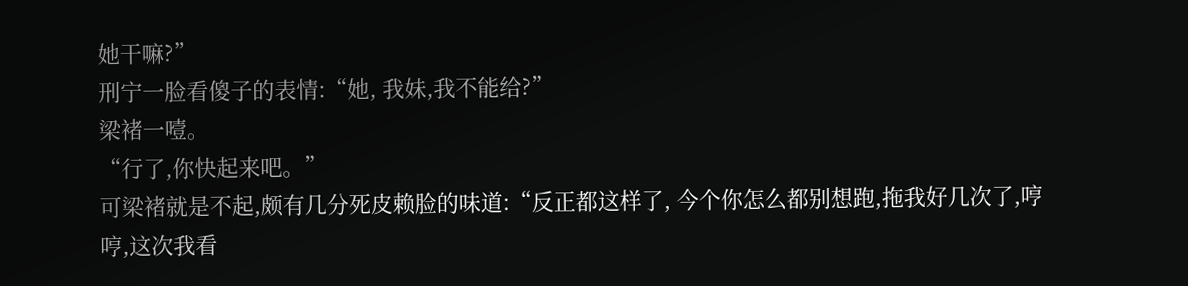她干嘛?”
刑宁一脸看傻子的表情:“她, 我妹,我不能给?”
梁褚一噎。
“行了,你快起来吧。”
可梁褚就是不起,颇有几分死皮赖脸的味道:“反正都这样了, 今个你怎么都别想跑,拖我好几次了,哼哼,这次我看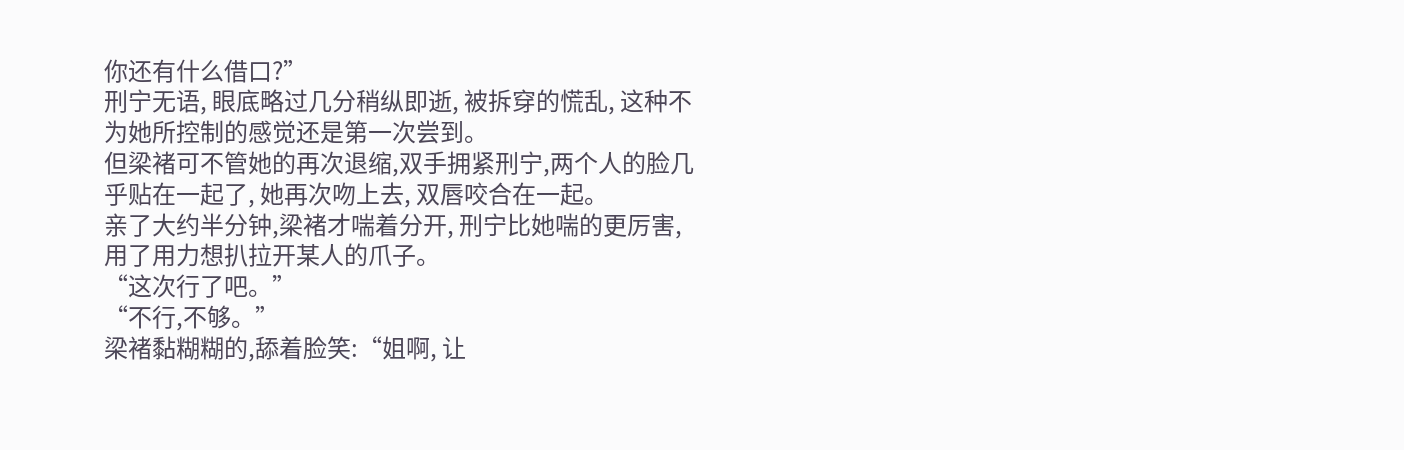你还有什么借口?”
刑宁无语, 眼底略过几分稍纵即逝, 被拆穿的慌乱, 这种不为她所控制的感觉还是第一次尝到。
但梁褚可不管她的再次退缩,双手拥紧刑宁,两个人的脸几乎贴在一起了, 她再次吻上去, 双唇咬合在一起。
亲了大约半分钟,梁褚才喘着分开, 刑宁比她喘的更厉害,用了用力想扒拉开某人的爪子。
“这次行了吧。”
“不行,不够。”
梁褚黏糊糊的,舔着脸笑:“姐啊, 让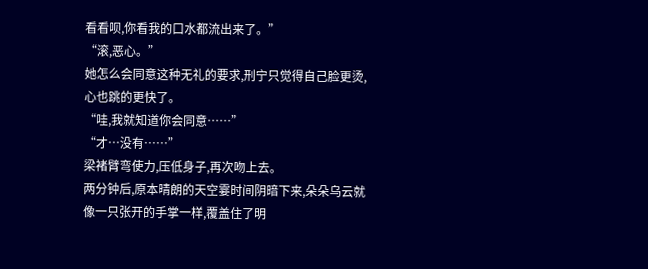看看呗,你看我的口水都流出来了。”
“滚,恶心。”
她怎么会同意这种无礼的要求,刑宁只觉得自己脸更烫,心也跳的更快了。
“哇,我就知道你会同意……”
“才…没有……”
梁褚臂弯使力,压低身子,再次吻上去。
两分钟后,原本晴朗的天空霎时间阴暗下来,朵朵乌云就像一只张开的手掌一样,覆盖住了明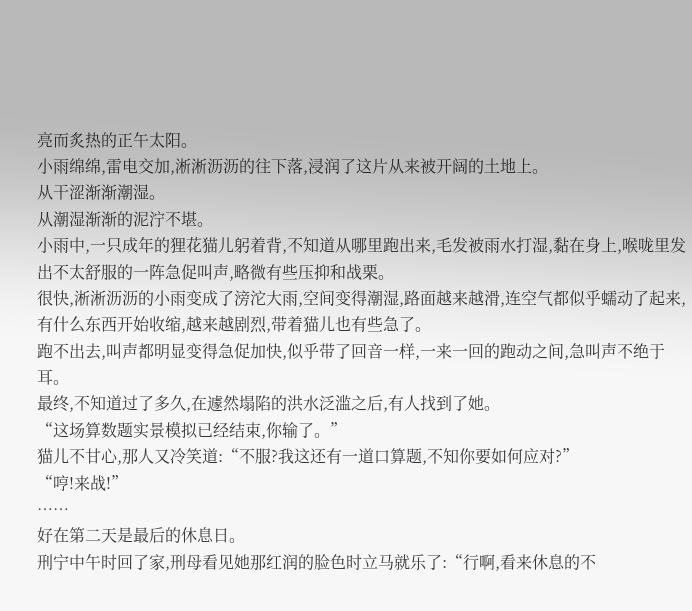亮而炙热的正午太阳。
小雨绵绵,雷电交加,淅淅沥沥的往下落,浸润了这片从来被开阔的土地上。
从干涩渐渐潮湿。
从潮湿渐渐的泥泞不堪。
小雨中,一只成年的狸花猫儿躬着背,不知道从哪里跑出来,毛发被雨水打湿,黏在身上,喉咙里发出不太舒服的一阵急促叫声,略微有些压抑和战栗。
很快,淅淅沥沥的小雨变成了滂沱大雨,空间变得潮湿,路面越来越滑,连空气都似乎蠕动了起来,有什么东西开始收缩,越来越剧烈,带着猫儿也有些急了。
跑不出去,叫声都明显变得急促加快,似乎带了回音一样,一来一回的跑动之间,急叫声不绝于耳。
最终,不知道过了多久,在遽然塌陷的洪水泛滥之后,有人找到了她。
“这场算数题实景模拟已经结束,你输了。”
猫儿不甘心,那人又冷笑道:“不服?我这还有一道口算题,不知你要如何应对?”
“哼!来战!”
……
好在第二天是最后的休息日。
刑宁中午时回了家,刑母看见她那红润的脸色时立马就乐了:“行啊,看来休息的不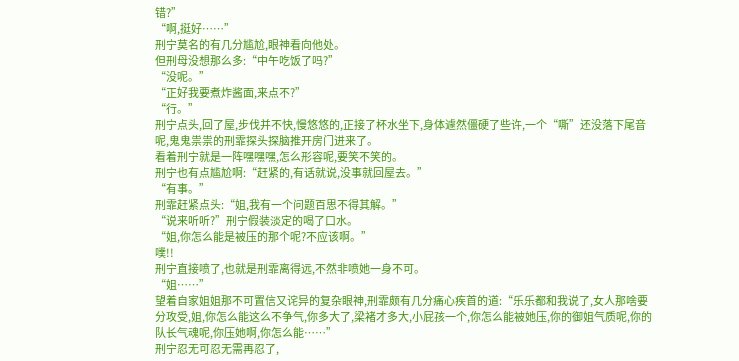错?”
“啊,挺好……”
刑宁莫名的有几分尴尬,眼神看向他处。
但刑母没想那么多:“中午吃饭了吗?”
“没呢。”
“正好我要煮炸酱面,来点不?”
“行。”
刑宁点头,回了屋,步伐并不快,慢悠悠的,正接了杯水坐下,身体遽然僵硬了些许,一个“嘶”还没落下尾音呢,鬼鬼祟祟的刑霏探头探脑推开房门进来了。
看着刑宁就是一阵嘿嘿嘿,怎么形容呢,要笑不笑的。
刑宁也有点尴尬啊:“赶紧的,有话就说,没事就回屋去。”
“有事。”
刑霏赶紧点头:“姐,我有一个问题百思不得其解。”
“说来听听?”刑宁假装淡定的喝了口水。
“姐,你怎么能是被压的那个呢?不应该啊。”
噗!!
刑宁直接喷了,也就是刑霏离得远,不然非喷她一身不可。
“姐……”
望着自家姐姐那不可置信又诧异的复杂眼神,刑霏颇有几分痛心疾首的道:“乐乐都和我说了,女人那啥要分攻受,姐,你怎么能这么不争气,你多大了,梁褚才多大,小屁孩一个,你怎么能被她压,你的御姐气质呢,你的队长气魂呢,你压她啊,你怎么能……”
刑宁忍无可忍无需再忍了,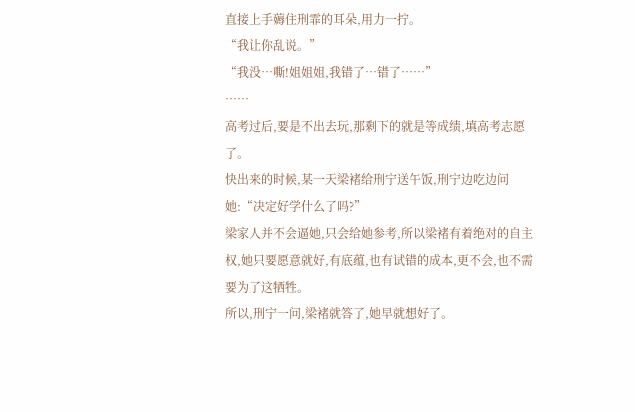直接上手薅住刑霏的耳朵,用力一拧。
“我让你乱说。”
“我没…嘶!姐姐姐,我错了…错了……”
……
高考过后,要是不出去玩,那剩下的就是等成绩,填高考志愿了。
快出来的时候,某一天梁褚给刑宁送午饭,刑宁边吃边问她:“决定好学什么了吗?”
梁家人并不会逼她,只会给她参考,所以梁褚有着绝对的自主权,她只要愿意就好,有底蕴,也有试错的成本,更不会,也不需要为了这牺牲。
所以,刑宁一问,梁褚就答了,她早就想好了。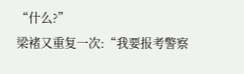“什么?”
梁褚又重复一次:“我要报考警察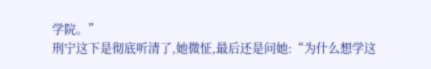学院。”
刑宁这下是彻底听清了,她微怔,最后还是问她:“为什么想学这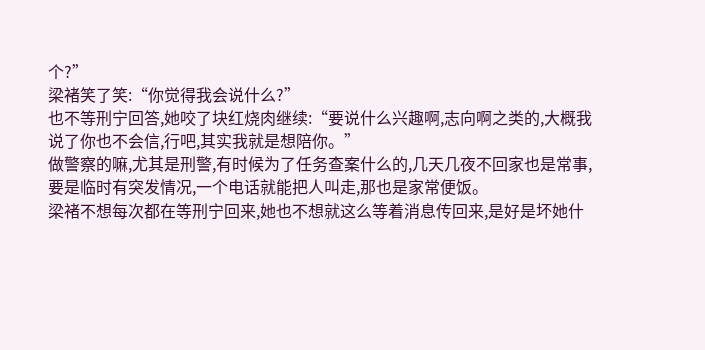个?”
梁褚笑了笑:“你觉得我会说什么?”
也不等刑宁回答,她咬了块红烧肉继续:“要说什么兴趣啊,志向啊之类的,大概我说了你也不会信,行吧,其实我就是想陪你。”
做警察的嘛,尤其是刑警,有时候为了任务查案什么的,几天几夜不回家也是常事,要是临时有突发情况,一个电话就能把人叫走,那也是家常便饭。
梁褚不想每次都在等刑宁回来,她也不想就这么等着消息传回来,是好是坏她什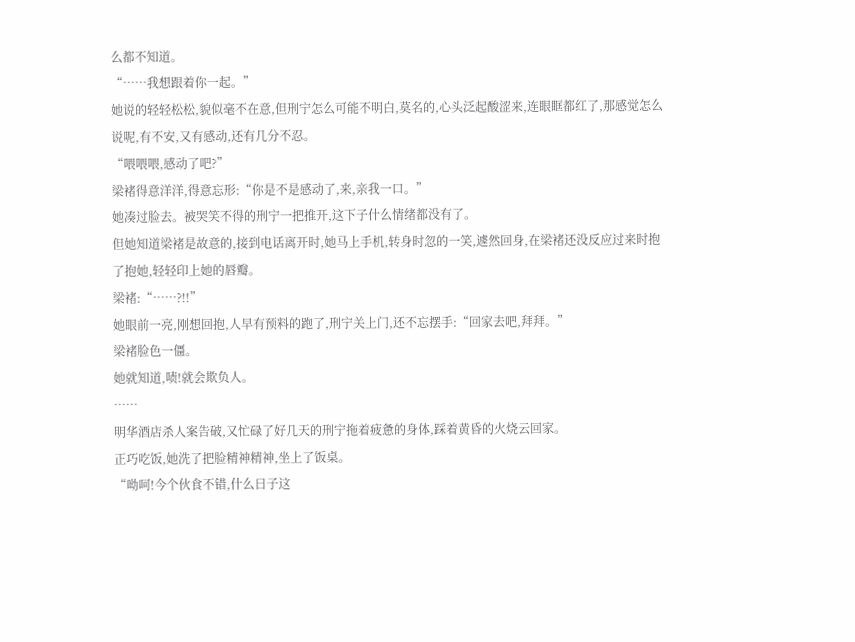么都不知道。
“……我想跟着你一起。”
她说的轻轻松松,貌似毫不在意,但刑宁怎么可能不明白,莫名的,心头泛起酸涩来,连眼眶都红了,那感觉怎么说呢,有不安,又有感动,还有几分不忍。
“喂喂喂,感动了吧?”
梁褚得意洋洋,得意忘形:“你是不是感动了,来,亲我一口。”
她凑过脸去。被哭笑不得的刑宁一把推开,这下子什么情绪都没有了。
但她知道梁褚是故意的,接到电话离开时,她马上手机,转身时忽的一笑,遽然回身,在梁褚还没反应过来时抱了抱她,轻轻印上她的唇瓣。
梁褚:“……?!!”
她眼前一亮,刚想回抱,人早有预料的跑了,刑宁关上门,还不忘摆手:“回家去吧,拜拜。”
梁褚脸色一僵。
她就知道,啧!就会欺负人。
……
明华酒店杀人案告破,又忙碌了好几天的刑宁拖着疲惫的身体,踩着黄昏的火烧云回家。
正巧吃饭,她洗了把脸精神精神,坐上了饭桌。
“呦呵!今个伙食不错,什么日子这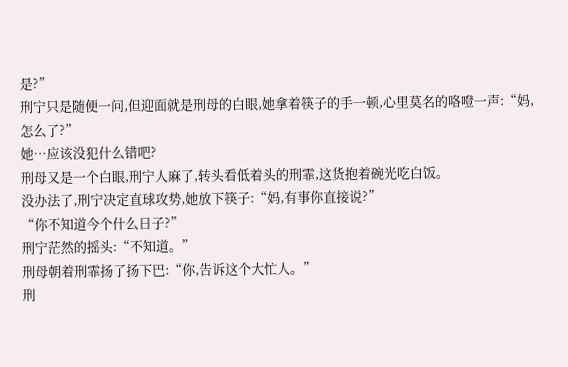是?”
刑宁只是随便一问,但迎面就是刑母的白眼,她拿着筷子的手一顿,心里莫名的咯噔一声:“妈,怎么了?”
她…应该没犯什么错吧?
刑母又是一个白眼,刑宁人麻了,转头看低着头的刑霏,这货抱着碗光吃白饭。
没办法了,刑宁决定直球攻势,她放下筷子:“妈,有事你直接说?”
“你不知道今个什么日子?”
刑宁茫然的摇头:“不知道。”
刑母朝着刑霏扬了扬下巴:“你,告诉这个大忙人。”
刑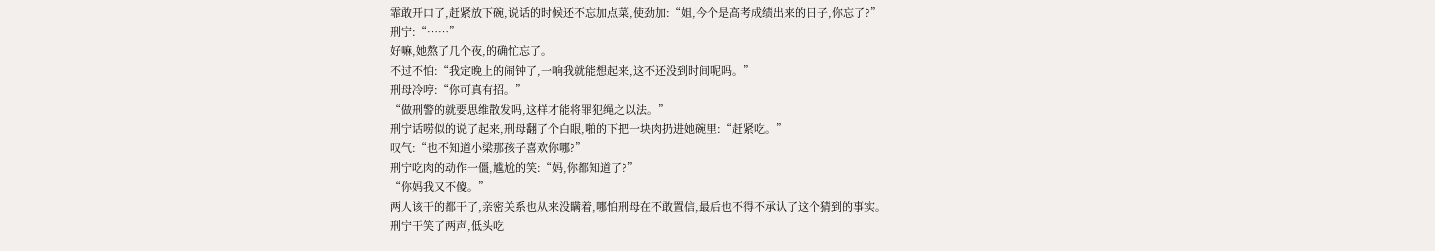霏敢开口了,赶紧放下碗,说话的时候还不忘加点菜,使劲加:“姐,今个是高考成绩出来的日子,你忘了?”
刑宁:“……”
好嘛,她熬了几个夜,的确忙忘了。
不过不怕:“我定晚上的闹钟了,一响我就能想起来,这不还没到时间呢吗。”
刑母冷哼:“你可真有招。”
“做刑警的就要思维散发吗,这样才能将罪犯绳之以法。”
刑宁话唠似的说了起来,刑母翻了个白眼,啪的下把一块肉扔进她碗里:“赶紧吃。”
叹气:“也不知道小梁那孩子喜欢你哪?”
刑宁吃肉的动作一僵,尴尬的笑:“妈,你都知道了?”
“你妈我又不傻。”
两人该干的都干了,亲密关系也从来没瞒着,哪怕刑母在不敢置信,最后也不得不承认了这个猜到的事实。
刑宁干笑了两声,低头吃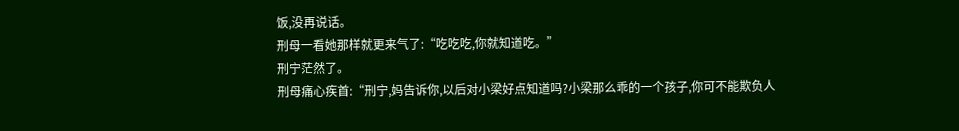饭,没再说话。
刑母一看她那样就更来气了:“吃吃吃,你就知道吃。”
刑宁茫然了。
刑母痛心疾首:“刑宁,妈告诉你,以后对小梁好点知道吗?小梁那么乖的一个孩子,你可不能欺负人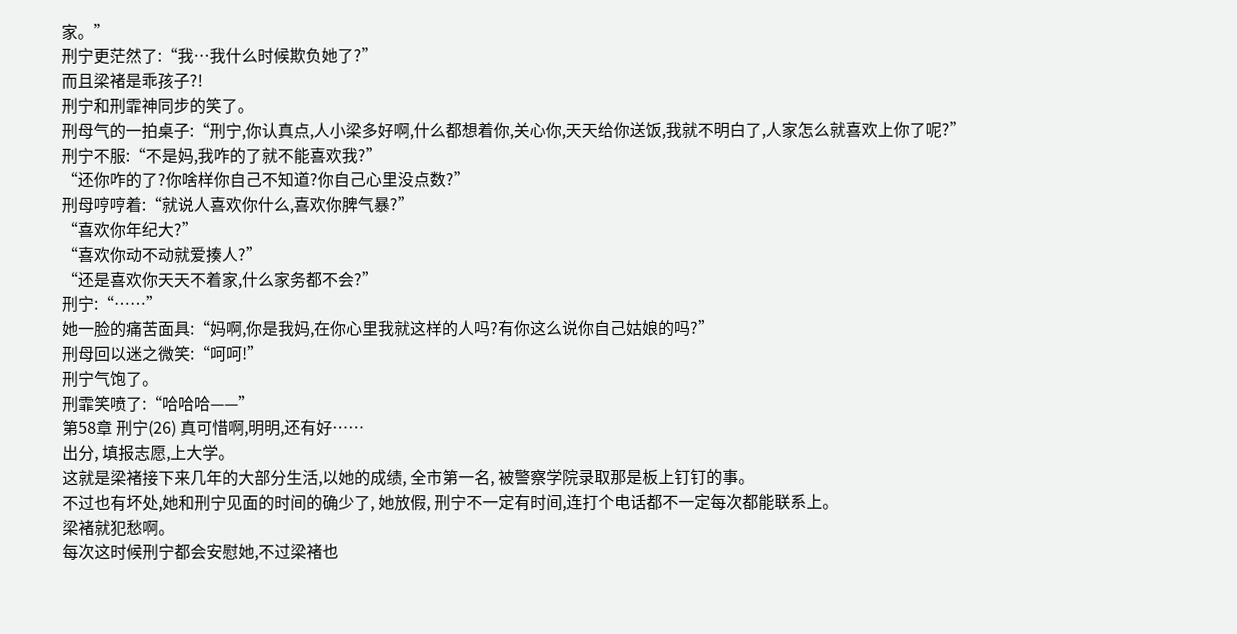家。”
刑宁更茫然了:“我…我什么时候欺负她了?”
而且梁褚是乖孩子?!
刑宁和刑霏神同步的笑了。
刑母气的一拍桌子:“刑宁,你认真点,人小梁多好啊,什么都想着你,关心你,天天给你送饭,我就不明白了,人家怎么就喜欢上你了呢?”
刑宁不服:“不是妈,我咋的了就不能喜欢我?”
“还你咋的了?你啥样你自己不知道?你自己心里没点数?”
刑母哼哼着:“就说人喜欢你什么,喜欢你脾气暴?”
“喜欢你年纪大?”
“喜欢你动不动就爱揍人?”
“还是喜欢你天天不着家,什么家务都不会?”
刑宁:“……”
她一脸的痛苦面具:“妈啊,你是我妈,在你心里我就这样的人吗?有你这么说你自己姑娘的吗?”
刑母回以迷之微笑:“呵呵!”
刑宁气饱了。
刑霏笑喷了:“哈哈哈——”
第58章 刑宁(26) 真可惜啊,明明,还有好……
出分, 填报志愿,上大学。
这就是梁褚接下来几年的大部分生活,以她的成绩, 全市第一名, 被警察学院录取那是板上钉钉的事。
不过也有坏处,她和刑宁见面的时间的确少了, 她放假, 刑宁不一定有时间,连打个电话都不一定每次都能联系上。
梁褚就犯愁啊。
每次这时候刑宁都会安慰她,不过梁褚也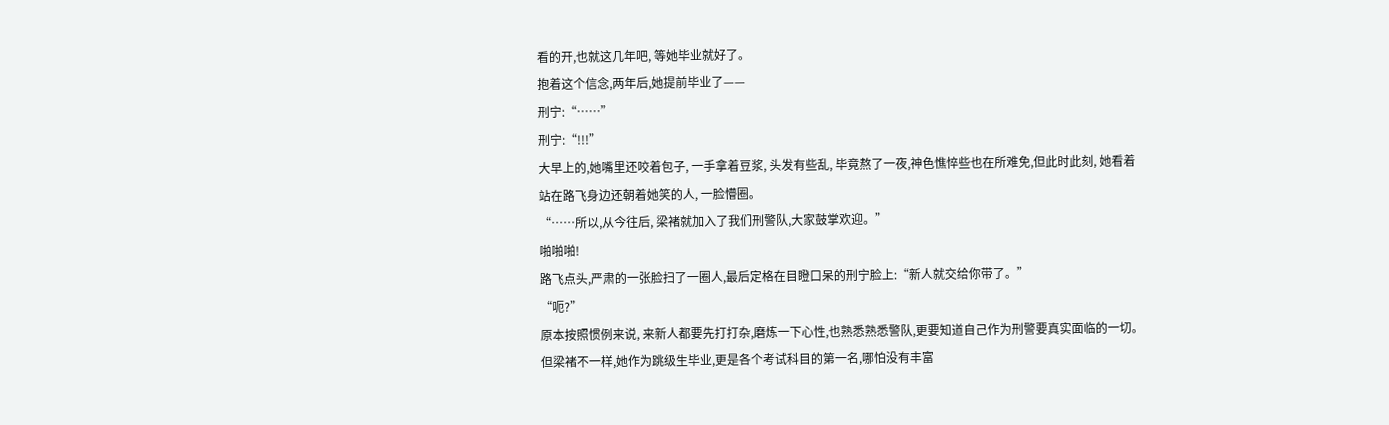看的开,也就这几年吧, 等她毕业就好了。
抱着这个信念,两年后,她提前毕业了——
刑宁:“……”
刑宁:“!!!”
大早上的,她嘴里还咬着包子, 一手拿着豆浆, 头发有些乱, 毕竟熬了一夜,神色憔悴些也在所难免,但此时此刻, 她看着站在路飞身边还朝着她笑的人, 一脸懵圈。
“……所以,从今往后, 梁褚就加入了我们刑警队,大家鼓掌欢迎。”
啪啪啪!
路飞点头,严肃的一张脸扫了一圈人,最后定格在目瞪口呆的刑宁脸上:“新人就交给你带了。”
“呃?”
原本按照惯例来说, 来新人都要先打打杂,磨炼一下心性,也熟悉熟悉警队,更要知道自己作为刑警要真实面临的一切。
但梁褚不一样,她作为跳级生毕业,更是各个考试科目的第一名,哪怕没有丰富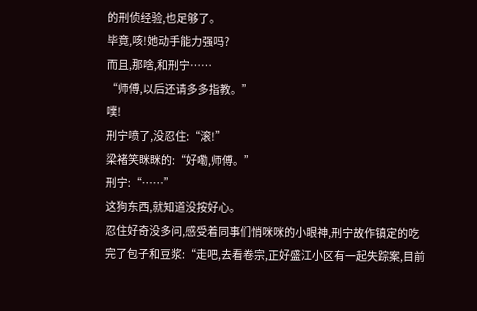的刑侦经验,也足够了。
毕竟,咳!她动手能力强吗?
而且,那啥,和刑宁……
“师傅,以后还请多多指教。”
噗!
刑宁喷了,没忍住:“滚!”
梁褚笑眯眯的:“好嘞,师傅。”
刑宁:“……”
这狗东西,就知道没按好心。
忍住好奇没多问,感受着同事们悄咪咪的小眼神,刑宁故作镇定的吃完了包子和豆浆:“走吧,去看卷宗,正好盛江小区有一起失踪案,目前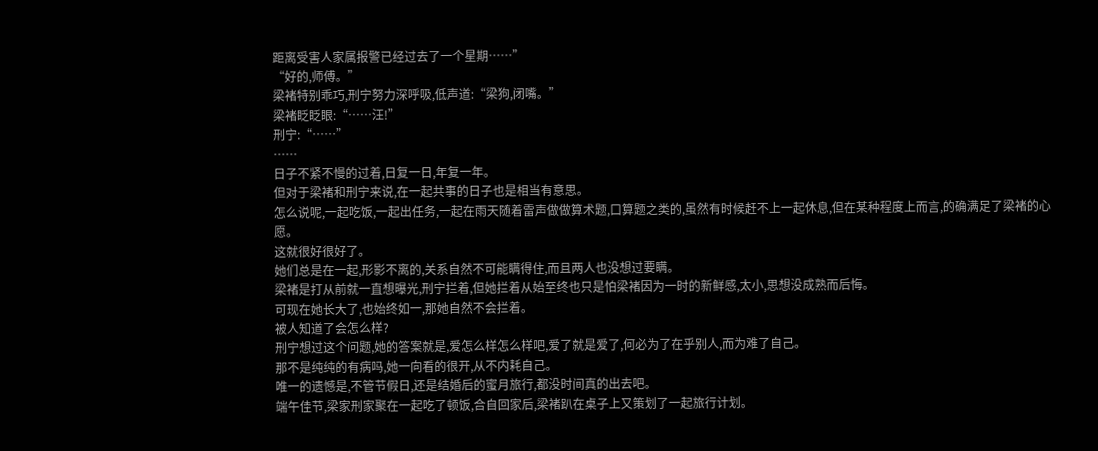距离受害人家属报警已经过去了一个星期……”
“好的,师傅。”
梁褚特别乖巧,刑宁努力深呼吸,低声道:“梁狗,闭嘴。”
梁褚眨眨眼:“……汪!”
刑宁:“……”
……
日子不紧不慢的过着,日复一日,年复一年。
但对于梁褚和刑宁来说,在一起共事的日子也是相当有意思。
怎么说呢,一起吃饭,一起出任务,一起在雨天随着雷声做做算术题,口算题之类的,虽然有时候赶不上一起休息,但在某种程度上而言,的确满足了梁褚的心愿。
这就很好很好了。
她们总是在一起,形影不离的,关系自然不可能瞒得住,而且两人也没想过要瞒。
梁褚是打从前就一直想曝光,刑宁拦着,但她拦着从始至终也只是怕梁褚因为一时的新鲜感,太小,思想没成熟而后悔。
可现在她长大了,也始终如一,那她自然不会拦着。
被人知道了会怎么样?
刑宁想过这个问题,她的答案就是,爱怎么样怎么样吧,爱了就是爱了,何必为了在乎别人,而为难了自己。
那不是纯纯的有病吗,她一向看的很开,从不内耗自己。
唯一的遗憾是,不管节假日,还是结婚后的蜜月旅行,都没时间真的出去吧。
端午佳节,梁家刑家聚在一起吃了顿饭,合自回家后,梁褚趴在桌子上又策划了一起旅行计划。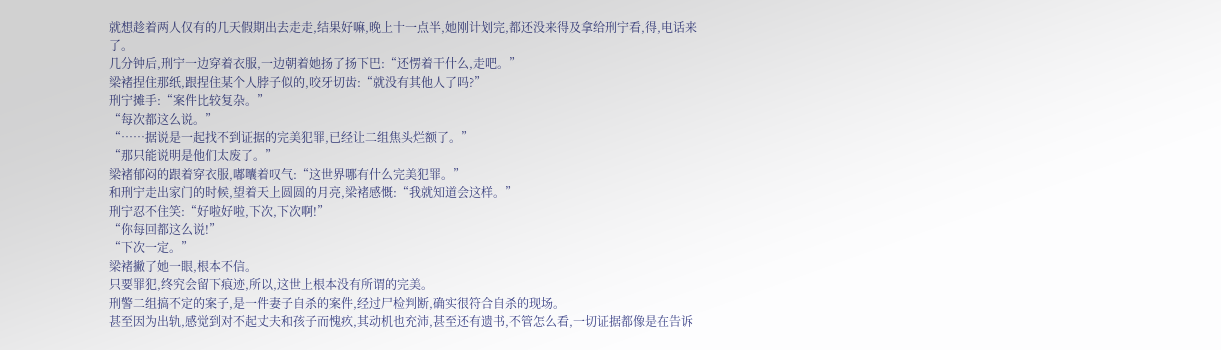就想趁着两人仅有的几天假期出去走走,结果好嘛,晚上十一点半,她刚计划完,都还没来得及拿给刑宁看,得,电话来了。
几分钟后,刑宁一边穿着衣服,一边朝着她扬了扬下巴:“还愣着干什么,走吧。”
梁褚捏住那纸,跟捏住某个人脖子似的,咬牙切齿:“就没有其他人了吗?”
刑宁摊手:“案件比较复杂。”
“每次都这么说。”
“……据说是一起找不到证据的完美犯罪,已经让二组焦头烂额了。”
“那只能说明是他们太废了。”
梁褚郁闷的跟着穿衣服,嘟囔着叹气:“这世界哪有什么完美犯罪。”
和刑宁走出家门的时候,望着天上圆圆的月亮,梁褚感慨:“我就知道会这样。”
刑宁忍不住笑:“好啦好啦,下次,下次啊!”
“你每回都这么说!”
“下次一定。”
梁褚撇了她一眼,根本不信。
只要罪犯,终究会留下痕迹,所以,这世上根本没有所谓的完美。
刑警二组搞不定的案子,是一件妻子自杀的案件,经过尸检判断,确实很符合自杀的现场。
甚至因为出轨,感觉到对不起丈夫和孩子而愧疚,其动机也充沛,甚至还有遗书,不管怎么看,一切证据都像是在告诉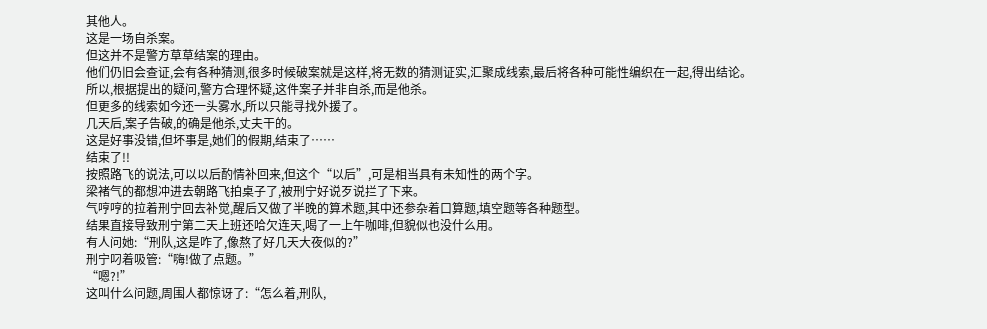其他人。
这是一场自杀案。
但这并不是警方草草结案的理由。
他们仍旧会查证,会有各种猜测,很多时候破案就是这样,将无数的猜测证实,汇聚成线索,最后将各种可能性编织在一起,得出结论。
所以,根据提出的疑问,警方合理怀疑,这件案子并非自杀,而是他杀。
但更多的线索如今还一头雾水,所以只能寻找外援了。
几天后,案子告破,的确是他杀,丈夫干的。
这是好事没错,但坏事是,她们的假期,结束了……
结束了!!
按照路飞的说法,可以以后酌情补回来,但这个“以后”,可是相当具有未知性的两个字。
梁褚气的都想冲进去朝路飞拍桌子了,被刑宁好说歹说拦了下来。
气哼哼的拉着刑宁回去补觉,醒后又做了半晚的算术题,其中还参杂着口算题,填空题等各种题型。
结果直接导致刑宁第二天上班还哈欠连天,喝了一上午咖啡,但貌似也没什么用。
有人问她:“刑队,这是咋了,像熬了好几天大夜似的?”
刑宁叼着吸管:“嗨!做了点题。”
“嗯?!”
这叫什么问题,周围人都惊讶了:“怎么着,刑队,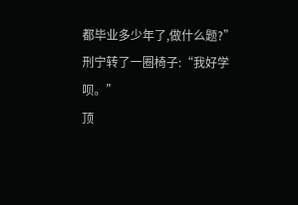都毕业多少年了,做什么题?”
刑宁转了一圈椅子:“我好学呗。”
顶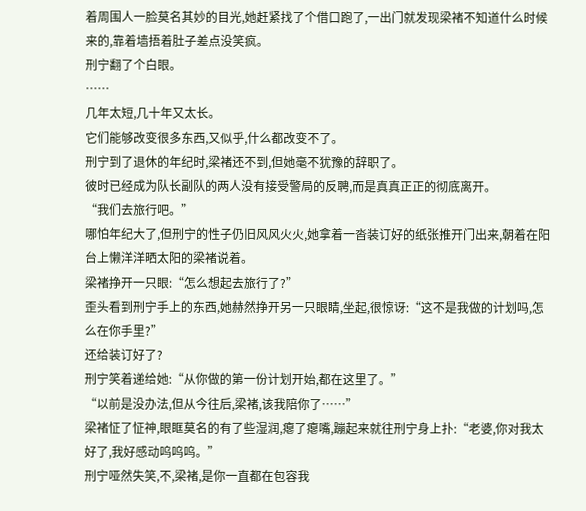着周围人一脸莫名其妙的目光,她赶紧找了个借口跑了,一出门就发现梁褚不知道什么时候来的,靠着墙捂着肚子差点没笑疯。
刑宁翻了个白眼。
……
几年太短,几十年又太长。
它们能够改变很多东西,又似乎,什么都改变不了。
刑宁到了退休的年纪时,梁褚还不到,但她毫不犹豫的辞职了。
彼时已经成为队长副队的两人没有接受警局的反聘,而是真真正正的彻底离开。
“我们去旅行吧。”
哪怕年纪大了,但刑宁的性子仍旧风风火火,她拿着一沓装订好的纸张推开门出来,朝着在阳台上懒洋洋晒太阳的梁褚说着。
梁褚挣开一只眼:“怎么想起去旅行了?”
歪头看到刑宁手上的东西,她赫然挣开另一只眼睛,坐起,很惊讶:“这不是我做的计划吗,怎么在你手里?”
还给装订好了?
刑宁笑着递给她:“从你做的第一份计划开始,都在这里了。”
“以前是没办法,但从今往后,梁褚,该我陪你了……”
梁褚怔了怔神,眼眶莫名的有了些湿润,瘪了瘪嘴,蹦起来就往刑宁身上扑:“老婆,你对我太好了,我好感动呜呜呜。”
刑宁哑然失笑,不,梁褚,是你一直都在包容我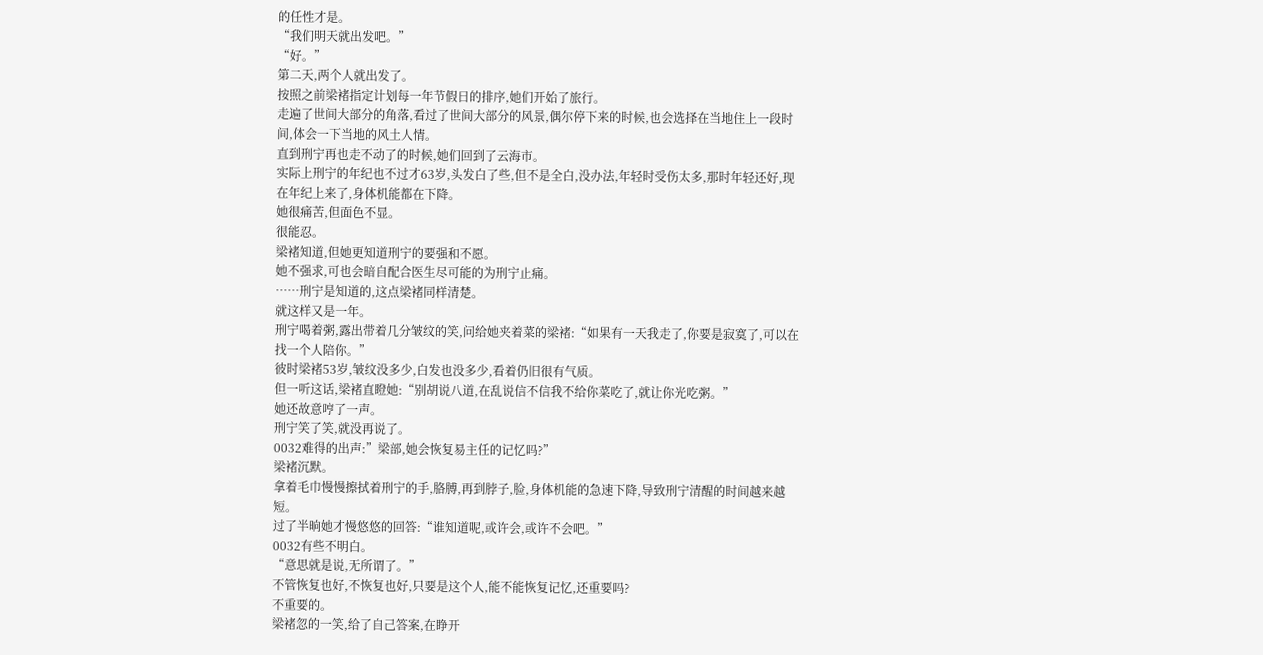的任性才是。
“我们明天就出发吧。”
“好。”
第二天,两个人就出发了。
按照之前梁褚指定计划每一年节假日的排序,她们开始了旅行。
走遍了世间大部分的角落,看过了世间大部分的风景,偶尔停下来的时候,也会选择在当地住上一段时间,体会一下当地的风土人情。
直到刑宁再也走不动了的时候,她们回到了云海市。
实际上刑宁的年纪也不过才63岁,头发白了些,但不是全白,没办法,年轻时受伤太多,那时年轻还好,现在年纪上来了,身体机能都在下降。
她很痛苦,但面色不显。
很能忍。
梁褚知道,但她更知道刑宁的要强和不愿。
她不强求,可也会暗自配合医生尽可能的为刑宁止痛。
……刑宁是知道的,这点梁褚同样清楚。
就这样又是一年。
刑宁喝着粥,露出带着几分皱纹的笑,问给她夹着菜的梁褚:“如果有一天我走了,你要是寂寞了,可以在找一个人陪你。”
彼时梁褚53岁,皱纹没多少,白发也没多少,看着仍旧很有气质。
但一听这话,梁褚直瞪她:“别胡说八道,在乱说信不信我不给你菜吃了,就让你光吃粥。”
她还故意哼了一声。
刑宁笑了笑,就没再说了。
0032难得的出声:”梁部,她会恢复易主任的记忆吗?”
梁褚沉默。
拿着毛巾慢慢擦拭着刑宁的手,胳膊,再到脖子,脸,身体机能的急速下降,导致刑宁清醒的时间越来越短。
过了半晌她才慢悠悠的回答:“谁知道呢,或许会,或许不会吧。”
0032有些不明白。
“意思就是说,无所谓了。”
不管恢复也好,不恢复也好,只要是这个人,能不能恢复记忆,还重要吗?
不重要的。
梁褚忽的一笑,给了自己答案,在睁开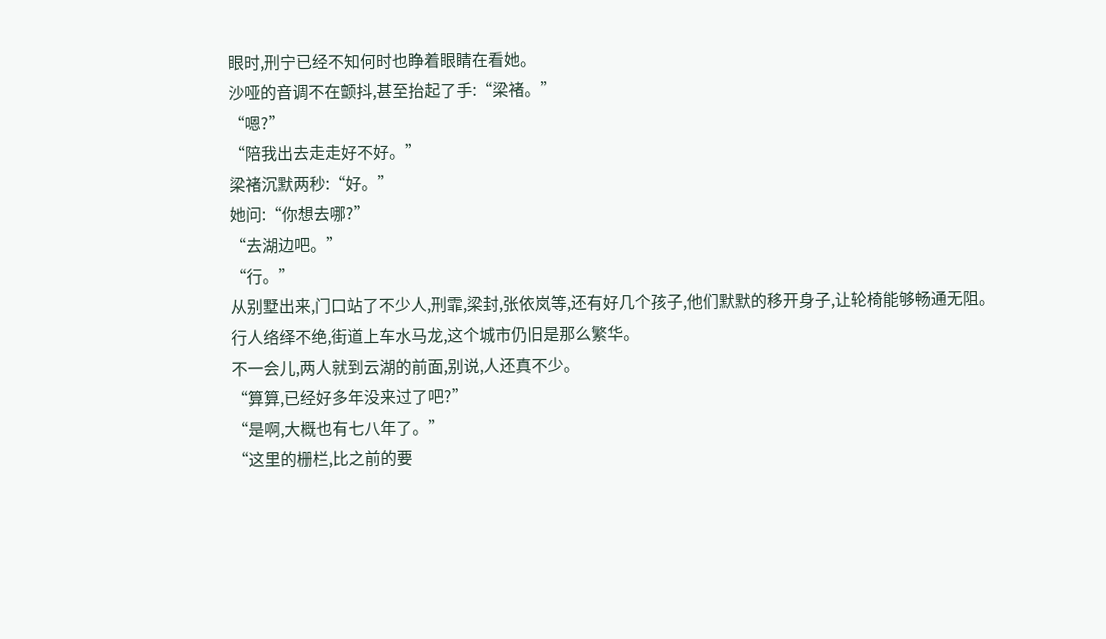眼时,刑宁已经不知何时也睁着眼睛在看她。
沙哑的音调不在颤抖,甚至抬起了手:“梁褚。”
“嗯?”
“陪我出去走走好不好。”
梁褚沉默两秒:“好。”
她问:“你想去哪?”
“去湖边吧。”
“行。”
从别墅出来,门口站了不少人,刑霏,梁封,张依岚等,还有好几个孩子,他们默默的移开身子,让轮椅能够畅通无阻。
行人络绎不绝,街道上车水马龙,这个城市仍旧是那么繁华。
不一会儿,两人就到云湖的前面,别说,人还真不少。
“算算,已经好多年没来过了吧?”
“是啊,大概也有七八年了。”
“这里的栅栏,比之前的要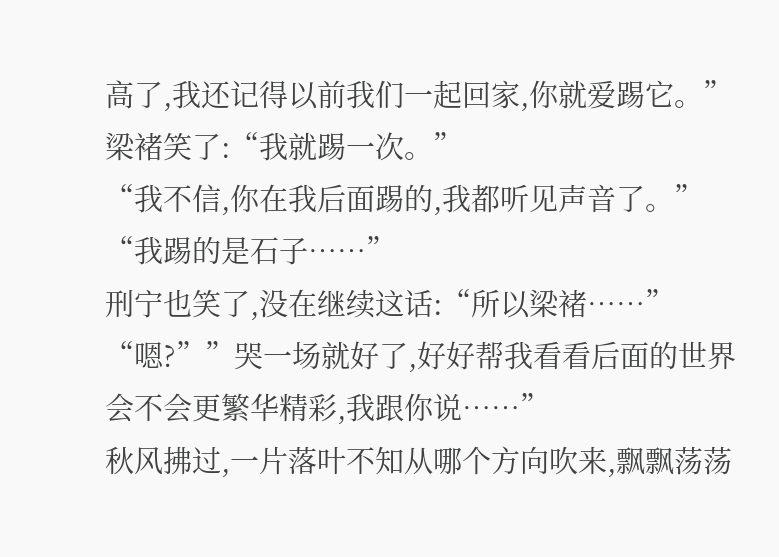高了,我还记得以前我们一起回家,你就爱踢它。”
梁褚笑了:“我就踢一次。”
“我不信,你在我后面踢的,我都听见声音了。”
“我踢的是石子……”
刑宁也笑了,没在继续这话:“所以梁褚……”
“嗯?””哭一场就好了,好好帮我看看后面的世界会不会更繁华精彩,我跟你说……”
秋风拂过,一片落叶不知从哪个方向吹来,飘飘荡荡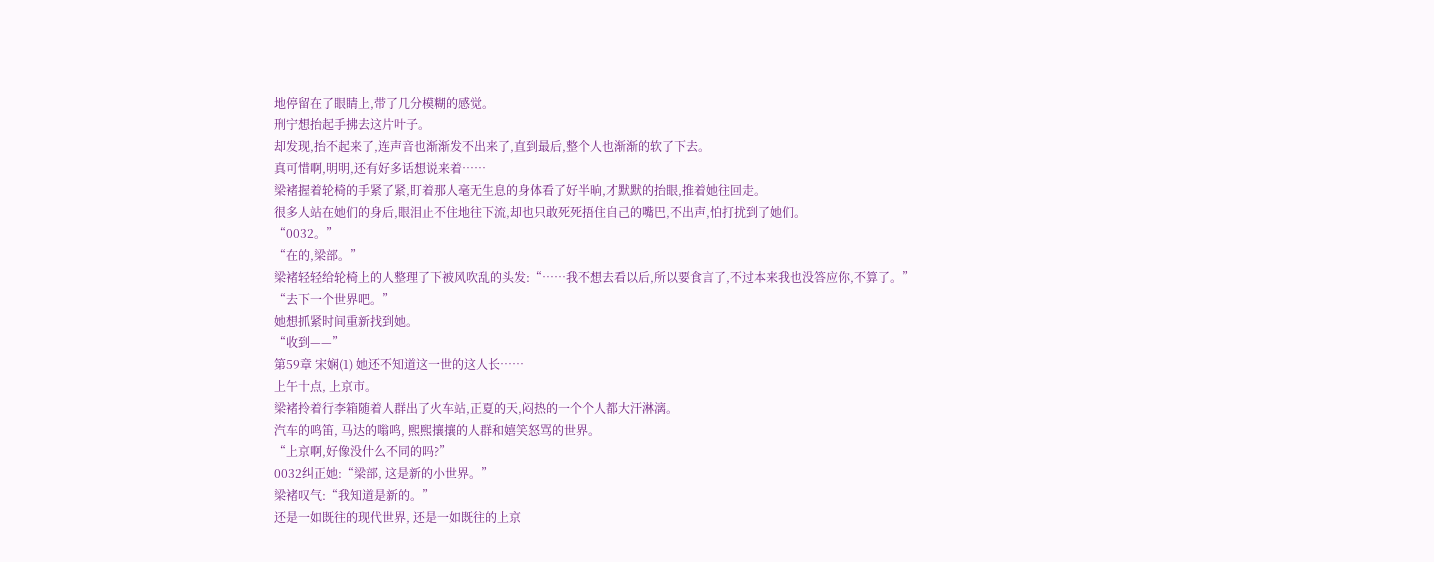地停留在了眼睛上,带了几分模糊的感觉。
刑宁想抬起手拂去这片叶子。
却发现,抬不起来了,连声音也渐渐发不出来了,直到最后,整个人也渐渐的软了下去。
真可惜啊,明明,还有好多话想说来着……
梁褚握着轮椅的手紧了紧,盯着那人毫无生息的身体看了好半晌,才默默的抬眼,推着她往回走。
很多人站在她们的身后,眼泪止不住地往下流,却也只敢死死捂住自己的嘴巴,不出声,怕打扰到了她们。
“0032。”
“在的,梁部。”
梁褚轻轻给轮椅上的人整理了下被风吹乱的头发:“……我不想去看以后,所以要食言了,不过本来我也没答应你,不算了。”
“去下一个世界吧。”
她想抓紧时间重新找到她。
“收到——”
第59章 宋娴(1) 她还不知道这一世的这人长……
上午十点, 上京市。
梁褚拎着行李箱随着人群出了火车站,正夏的天,闷热的一个个人都大汗淋漓。
汽车的鸣笛, 马达的嗡鸣, 熙熙攘攘的人群和嬉笑怒骂的世界。
“上京啊,好像没什么不同的吗?”
0032纠正她:“梁部, 这是新的小世界。”
梁褚叹气:“我知道是新的。”
还是一如既往的现代世界, 还是一如既往的上京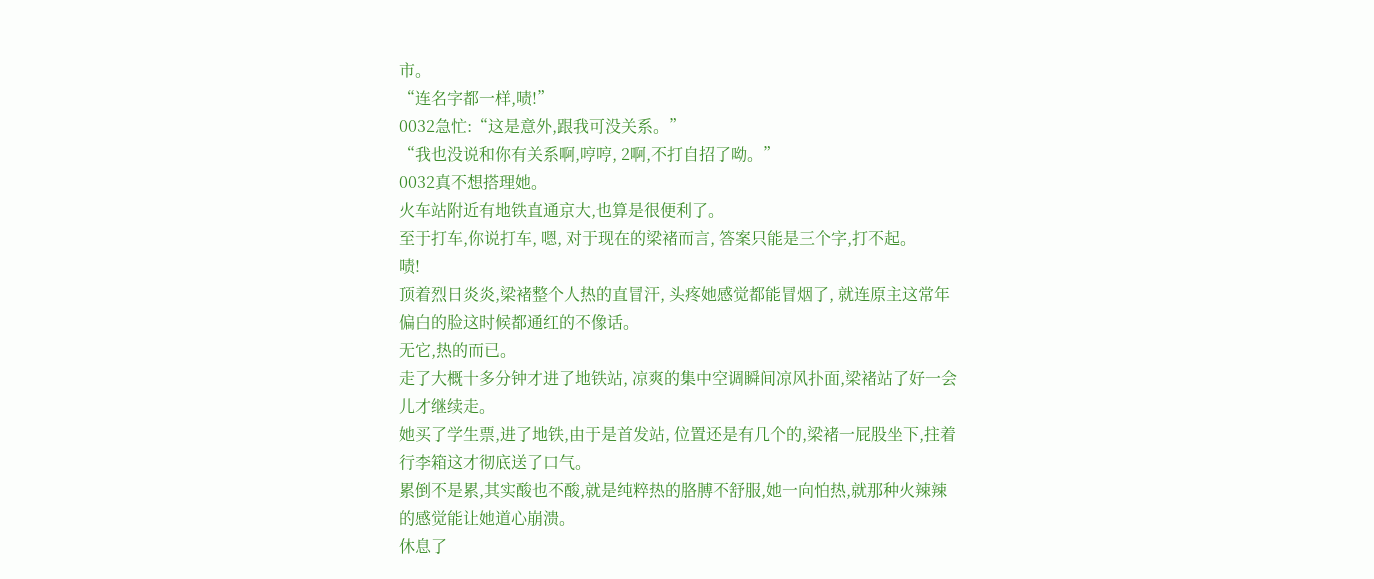市。
“连名字都一样,啧!”
0032急忙:“这是意外,跟我可没关系。”
“我也没说和你有关系啊,哼哼, 2啊,不打自招了呦。”
0032真不想搭理她。
火车站附近有地铁直通京大,也算是很便利了。
至于打车,你说打车, 嗯, 对于现在的梁褚而言, 答案只能是三个字,打不起。
啧!
顶着烈日炎炎,梁褚整个人热的直冒汗, 头疼她感觉都能冒烟了, 就连原主这常年偏白的脸这时候都通红的不像话。
无它,热的而已。
走了大概十多分钟才进了地铁站, 凉爽的集中空调瞬间凉风扑面,梁褚站了好一会儿才继续走。
她买了学生票,进了地铁,由于是首发站, 位置还是有几个的,梁褚一屁股坐下,拄着行李箱这才彻底送了口气。
累倒不是累,其实酸也不酸,就是纯粹热的胳膊不舒服,她一向怕热,就那种火辣辣的感觉能让她道心崩溃。
休息了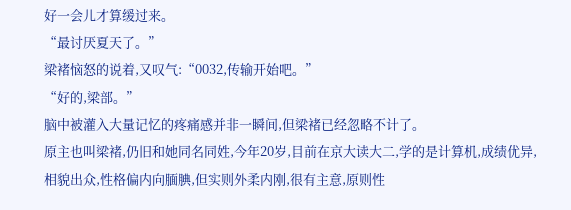好一会儿才算缓过来。
“最讨厌夏天了。”
梁褚恼怒的说着,又叹气:“0032,传输开始吧。”
“好的,梁部。”
脑中被灌入大量记忆的疼痛感并非一瞬间,但梁褚已经忽略不计了。
原主也叫梁褚,仍旧和她同名同姓,今年20岁,目前在京大读大二,学的是计算机,成绩优异,相貌出众,性格偏内向腼腆,但实则外柔内刚,很有主意,原则性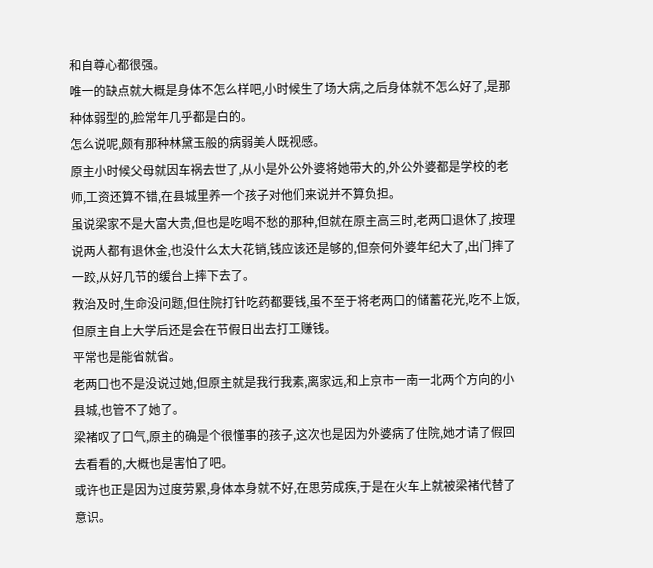和自尊心都很强。
唯一的缺点就大概是身体不怎么样吧,小时候生了场大病,之后身体就不怎么好了,是那种体弱型的,脸常年几乎都是白的。
怎么说呢,颇有那种林黛玉般的病弱美人既视感。
原主小时候父母就因车祸去世了,从小是外公外婆将她带大的,外公外婆都是学校的老师,工资还算不错,在县城里养一个孩子对他们来说并不算负担。
虽说梁家不是大富大贵,但也是吃喝不愁的那种,但就在原主高三时,老两口退休了,按理说两人都有退休金,也没什么太大花销,钱应该还是够的,但奈何外婆年纪大了,出门摔了一跤,从好几节的缓台上摔下去了。
救治及时,生命没问题,但住院打针吃药都要钱,虽不至于将老两口的储蓄花光,吃不上饭,但原主自上大学后还是会在节假日出去打工赚钱。
平常也是能省就省。
老两口也不是没说过她,但原主就是我行我素,离家远,和上京市一南一北两个方向的小县城,也管不了她了。
梁褚叹了口气,原主的确是个很懂事的孩子,这次也是因为外婆病了住院,她才请了假回去看看的,大概也是害怕了吧。
或许也正是因为过度劳累,身体本身就不好,在思劳成疾,于是在火车上就被梁褚代替了意识。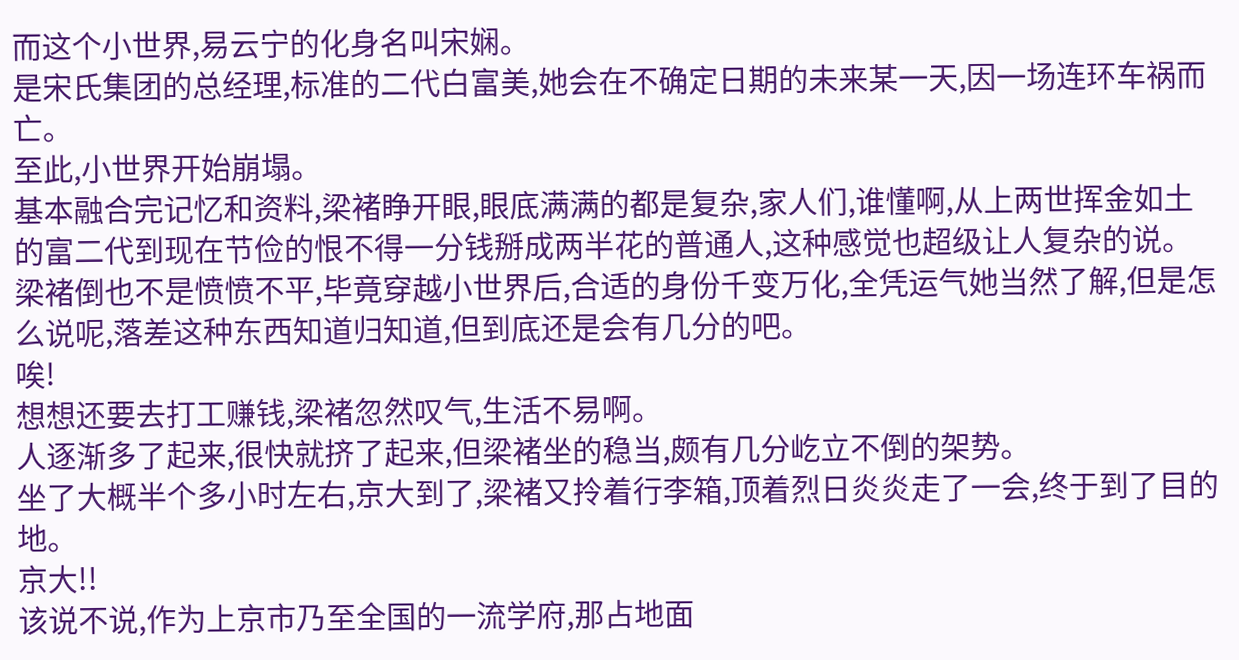而这个小世界,易云宁的化身名叫宋娴。
是宋氏集团的总经理,标准的二代白富美,她会在不确定日期的未来某一天,因一场连环车祸而亡。
至此,小世界开始崩塌。
基本融合完记忆和资料,梁褚睁开眼,眼底满满的都是复杂,家人们,谁懂啊,从上两世挥金如土的富二代到现在节俭的恨不得一分钱掰成两半花的普通人,这种感觉也超级让人复杂的说。
梁褚倒也不是愤愤不平,毕竟穿越小世界后,合适的身份千变万化,全凭运气她当然了解,但是怎么说呢,落差这种东西知道归知道,但到底还是会有几分的吧。
唉!
想想还要去打工赚钱,梁褚忽然叹气,生活不易啊。
人逐渐多了起来,很快就挤了起来,但梁褚坐的稳当,颇有几分屹立不倒的架势。
坐了大概半个多小时左右,京大到了,梁褚又拎着行李箱,顶着烈日炎炎走了一会,终于到了目的地。
京大!!
该说不说,作为上京市乃至全国的一流学府,那占地面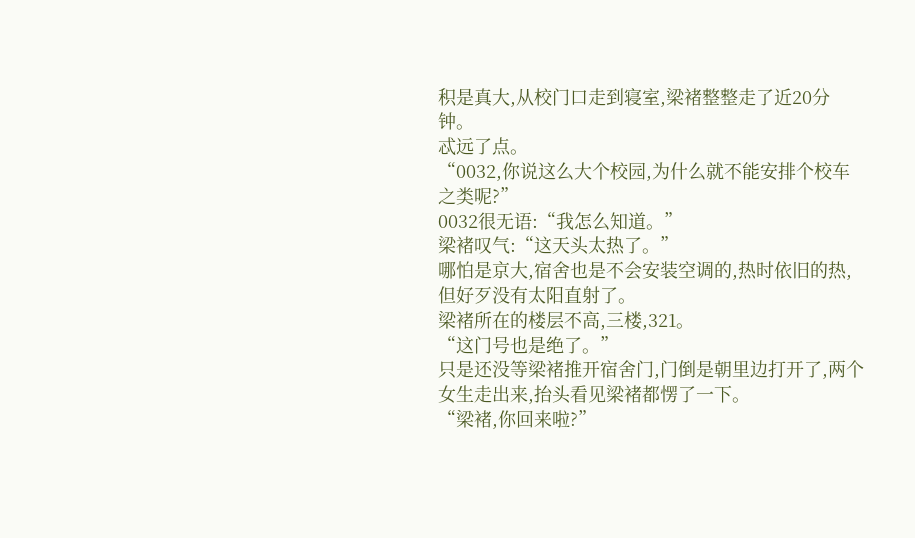积是真大,从校门口走到寝室,梁褚整整走了近20分钟。
忒远了点。
“0032,你说这么大个校园,为什么就不能安排个校车之类呢?”
0032很无语:“我怎么知道。”
梁褚叹气:“这天头太热了。”
哪怕是京大,宿舍也是不会安装空调的,热时依旧的热,但好歹没有太阳直射了。
梁褚所在的楼层不高,三楼,321。
“这门号也是绝了。”
只是还没等梁褚推开宿舍门,门倒是朝里边打开了,两个女生走出来,抬头看见梁褚都愣了一下。
“梁褚,你回来啦?”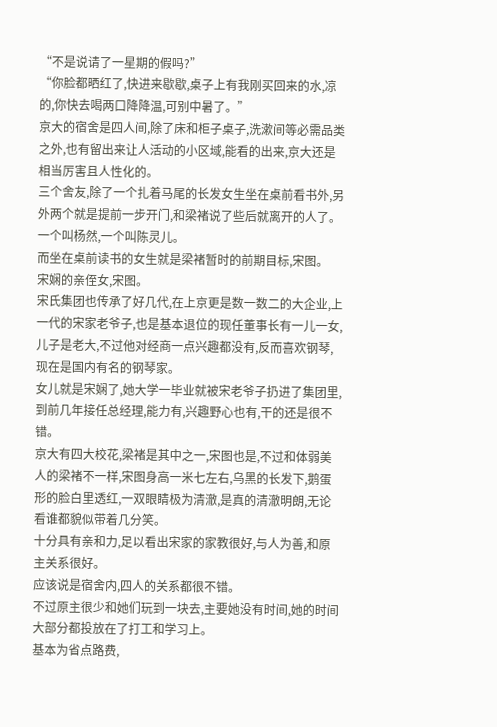“不是说请了一星期的假吗?”
“你脸都晒红了,快进来歇歇,桌子上有我刚买回来的水,凉的,你快去喝两口降降温,可别中暑了。”
京大的宿舍是四人间,除了床和柜子桌子,洗漱间等必需品类之外,也有留出来让人活动的小区域,能看的出来,京大还是相当厉害且人性化的。
三个舍友,除了一个扎着马尾的长发女生坐在桌前看书外,另外两个就是提前一步开门,和梁褚说了些后就离开的人了。
一个叫杨然,一个叫陈灵儿。
而坐在桌前读书的女生就是梁褚暂时的前期目标,宋图。
宋娴的亲侄女,宋图。
宋氏集团也传承了好几代,在上京更是数一数二的大企业,上一代的宋家老爷子,也是基本退位的现任董事长有一儿一女,儿子是老大,不过他对经商一点兴趣都没有,反而喜欢钢琴,现在是国内有名的钢琴家。
女儿就是宋娴了,她大学一毕业就被宋老爷子扔进了集团里,到前几年接任总经理,能力有,兴趣野心也有,干的还是很不错。
京大有四大校花,梁褚是其中之一,宋图也是,不过和体弱美人的梁褚不一样,宋图身高一米七左右,乌黑的长发下,鹅蛋形的脸白里透红,一双眼睛极为清澈,是真的清澈明朗,无论看谁都貌似带着几分笑。
十分具有亲和力,足以看出宋家的家教很好,与人为善,和原主关系很好。
应该说是宿舍内,四人的关系都很不错。
不过原主很少和她们玩到一块去,主要她没有时间,她的时间大部分都投放在了打工和学习上。
基本为省点路费,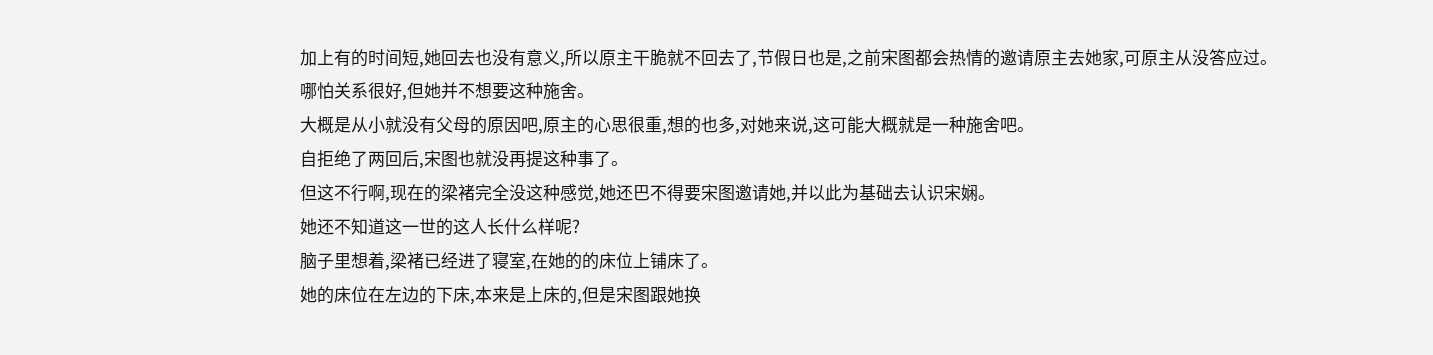加上有的时间短,她回去也没有意义,所以原主干脆就不回去了,节假日也是,之前宋图都会热情的邀请原主去她家,可原主从没答应过。
哪怕关系很好,但她并不想要这种施舍。
大概是从小就没有父母的原因吧,原主的心思很重,想的也多,对她来说,这可能大概就是一种施舍吧。
自拒绝了两回后,宋图也就没再提这种事了。
但这不行啊,现在的梁褚完全没这种感觉,她还巴不得要宋图邀请她,并以此为基础去认识宋娴。
她还不知道这一世的这人长什么样呢?
脑子里想着,梁褚已经进了寝室,在她的的床位上铺床了。
她的床位在左边的下床,本来是上床的,但是宋图跟她换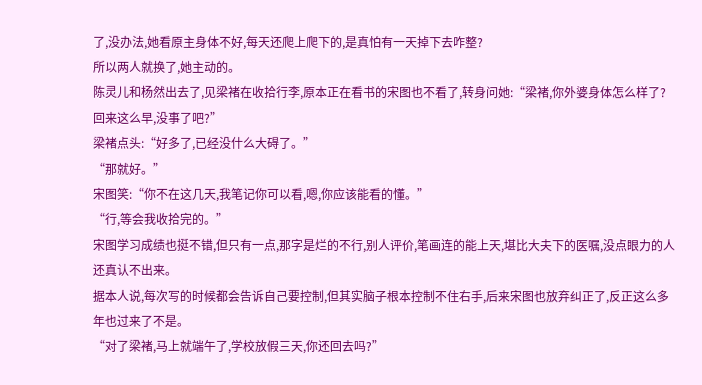了,没办法,她看原主身体不好,每天还爬上爬下的,是真怕有一天掉下去咋整?
所以两人就换了,她主动的。
陈灵儿和杨然出去了,见梁褚在收拾行李,原本正在看书的宋图也不看了,转身问她:“梁褚,你外婆身体怎么样了?回来这么早,没事了吧?”
梁褚点头:“好多了,已经没什么大碍了。”
“那就好。”
宋图笑:“你不在这几天,我笔记你可以看,嗯,你应该能看的懂。”
“行,等会我收拾完的。”
宋图学习成绩也挺不错,但只有一点,那字是烂的不行,别人评价,笔画连的能上天,堪比大夫下的医嘱,没点眼力的人还真认不出来。
据本人说,每次写的时候都会告诉自己要控制,但其实脑子根本控制不住右手,后来宋图也放弃纠正了,反正这么多年也过来了不是。
“对了梁褚,马上就端午了,学校放假三天,你还回去吗?”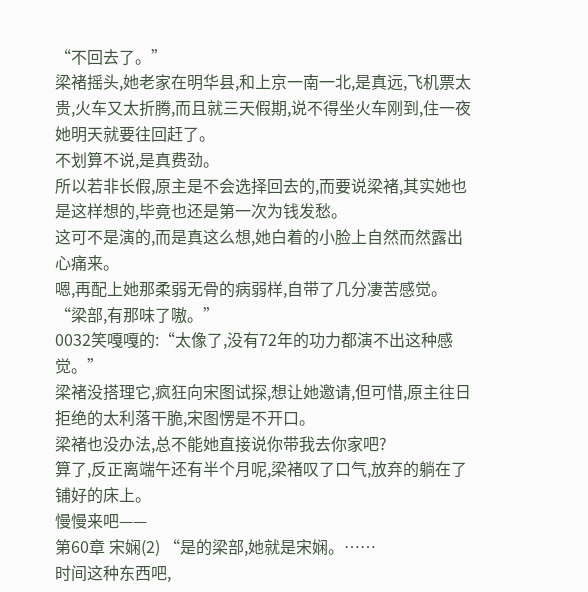“不回去了。”
梁褚摇头,她老家在明华县,和上京一南一北,是真远,飞机票太贵,火车又太折腾,而且就三天假期,说不得坐火车刚到,住一夜她明天就要往回赶了。
不划算不说,是真费劲。
所以若非长假,原主是不会选择回去的,而要说梁褚,其实她也是这样想的,毕竟也还是第一次为钱发愁。
这可不是演的,而是真这么想,她白着的小脸上自然而然露出心痛来。
嗯,再配上她那柔弱无骨的病弱样,自带了几分凄苦感觉。
“梁部,有那味了嗷。”
0032笑嘎嘎的:“太像了,没有72年的功力都演不出这种感觉。”
梁褚没搭理它,疯狂向宋图试探,想让她邀请,但可惜,原主往日拒绝的太利落干脆,宋图愣是不开口。
梁褚也没办法,总不能她直接说你带我去你家吧?
算了,反正离端午还有半个月呢,梁褚叹了口气,放弃的躺在了铺好的床上。
慢慢来吧——
第60章 宋娴(2) “是的梁部,她就是宋娴。……
时间这种东西吧,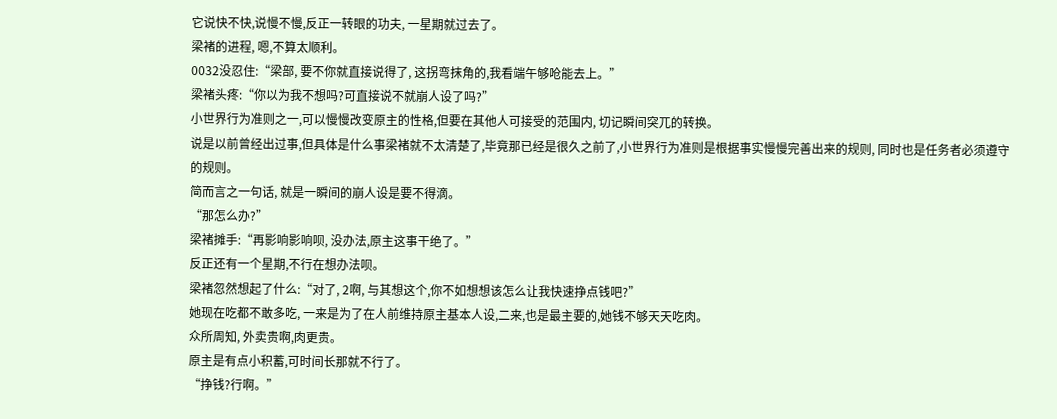它说快不快,说慢不慢,反正一转眼的功夫, 一星期就过去了。
梁褚的进程, 嗯,不算太顺利。
0032没忍住:“梁部, 要不你就直接说得了, 这拐弯抹角的,我看端午够呛能去上。”
梁褚头疼:“你以为我不想吗?可直接说不就崩人设了吗?”
小世界行为准则之一,可以慢慢改变原主的性格,但要在其他人可接受的范围内, 切记瞬间突兀的转换。
说是以前曾经出过事,但具体是什么事梁褚就不太清楚了,毕竟那已经是很久之前了,小世界行为准则是根据事实慢慢完善出来的规则, 同时也是任务者必须遵守的规则。
简而言之一句话, 就是一瞬间的崩人设是要不得滴。
“那怎么办?”
梁褚摊手:“再影响影响呗, 没办法,原主这事干绝了。”
反正还有一个星期,不行在想办法呗。
梁褚忽然想起了什么:“对了, 2啊, 与其想这个,你不如想想该怎么让我快速挣点钱吧?”
她现在吃都不敢多吃, 一来是为了在人前维持原主基本人设,二来,也是最主要的,她钱不够天天吃肉。
众所周知, 外卖贵啊,肉更贵。
原主是有点小积蓄,可时间长那就不行了。
“挣钱?行啊。”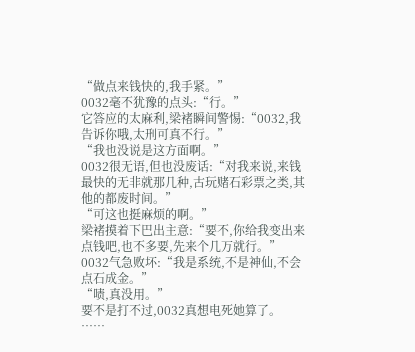“做点来钱快的,我手紧。”
0032毫不犹豫的点头:“行。”
它答应的太麻利,梁褚瞬间警惕:“0032,我告诉你哦,太刑可真不行。”
“我也没说是这方面啊。”
0032很无语,但也没废话:“对我来说,来钱最快的无非就那几种,古玩赌石彩票之类,其他的都废时间。”
“可这也挺麻烦的啊。”
梁褚摸着下巴出主意:“要不,你给我变出来点钱吧,也不多要,先来个几万就行。”
0032气急败坏:“我是系统,不是神仙,不会点石成金。”
“啧,真没用。”
要不是打不过,0032真想电死她算了。
……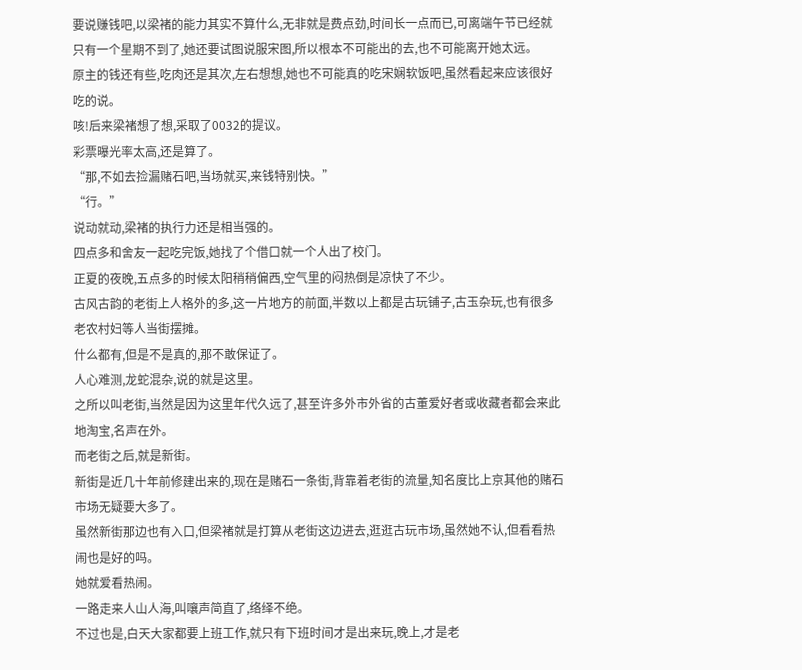要说赚钱吧,以梁褚的能力其实不算什么,无非就是费点劲,时间长一点而已,可离端午节已经就只有一个星期不到了,她还要试图说服宋图,所以根本不可能出的去,也不可能离开她太远。
原主的钱还有些,吃肉还是其次,左右想想,她也不可能真的吃宋娴软饭吧,虽然看起来应该很好吃的说。
咳!后来梁褚想了想,采取了0032的提议。
彩票曝光率太高,还是算了。
“那,不如去捡漏赌石吧,当场就买,来钱特别快。”
“行。”
说动就动,梁褚的执行力还是相当强的。
四点多和舍友一起吃完饭,她找了个借口就一个人出了校门。
正夏的夜晚,五点多的时候太阳稍稍偏西,空气里的闷热倒是凉快了不少。
古风古韵的老街上人格外的多,这一片地方的前面,半数以上都是古玩铺子,古玉杂玩,也有很多老农村妇等人当街摆摊。
什么都有,但是不是真的,那不敢保证了。
人心难测,龙蛇混杂,说的就是这里。
之所以叫老街,当然是因为这里年代久远了,甚至许多外市外省的古董爱好者或收藏者都会来此地淘宝,名声在外。
而老街之后,就是新街。
新街是近几十年前修建出来的,现在是赌石一条街,背靠着老街的流量,知名度比上京其他的赌石市场无疑要大多了。
虽然新街那边也有入口,但梁褚就是打算从老街这边进去,逛逛古玩市场,虽然她不认,但看看热闹也是好的吗。
她就爱看热闹。
一路走来人山人海,叫嚷声简直了,络绎不绝。
不过也是,白天大家都要上班工作,就只有下班时间才是出来玩,晚上,才是老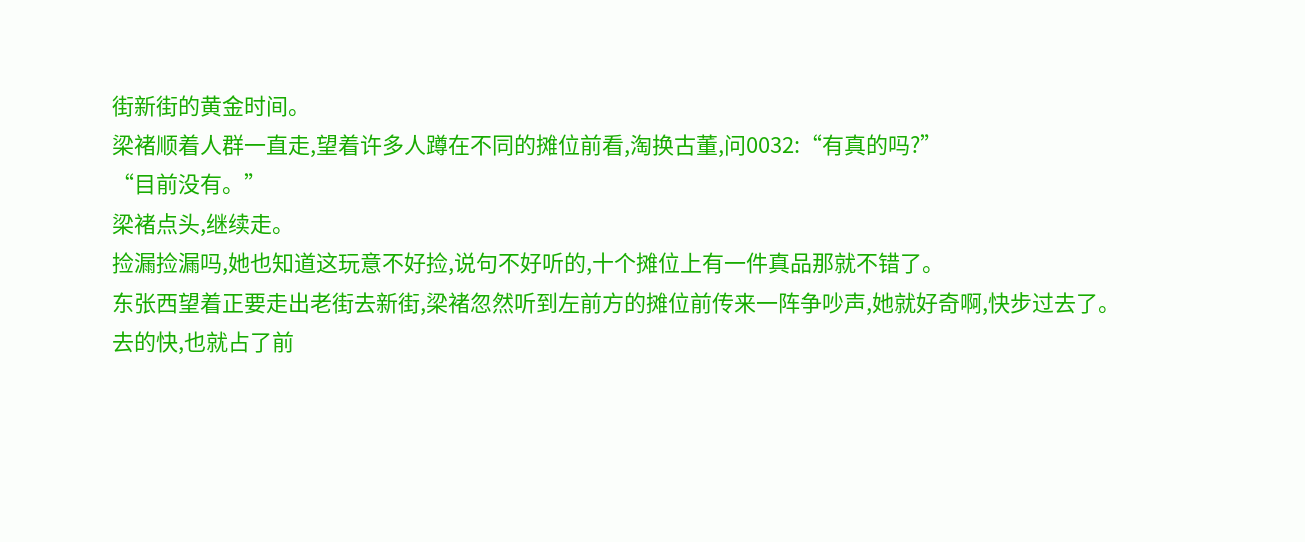街新街的黄金时间。
梁褚顺着人群一直走,望着许多人蹲在不同的摊位前看,淘换古董,问0032:“有真的吗?”
“目前没有。”
梁褚点头,继续走。
捡漏捡漏吗,她也知道这玩意不好捡,说句不好听的,十个摊位上有一件真品那就不错了。
东张西望着正要走出老街去新街,梁褚忽然听到左前方的摊位前传来一阵争吵声,她就好奇啊,快步过去了。
去的快,也就占了前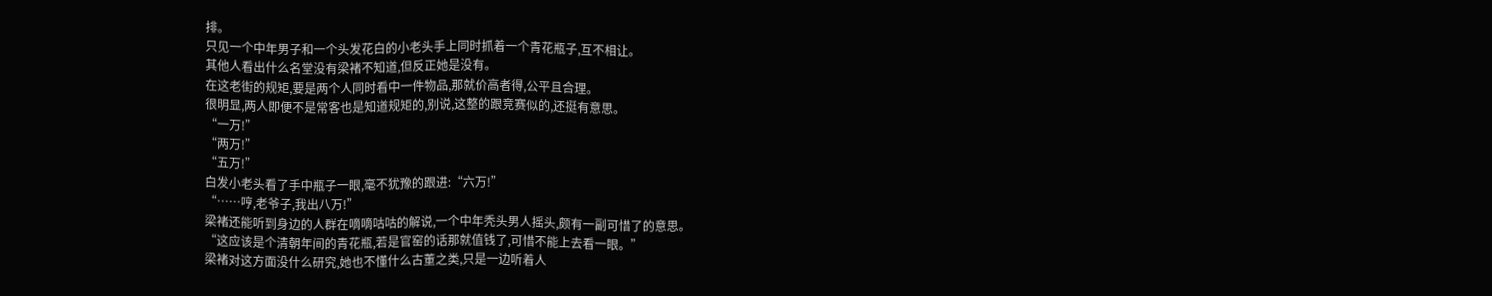排。
只见一个中年男子和一个头发花白的小老头手上同时抓着一个青花瓶子,互不相让。
其他人看出什么名堂没有梁褚不知道,但反正她是没有。
在这老街的规矩,要是两个人同时看中一件物品,那就价高者得,公平且合理。
很明显,两人即便不是常客也是知道规矩的,别说,这整的跟竞赛似的,还挺有意思。
“一万!”
“两万!”
“五万!”
白发小老头看了手中瓶子一眼,毫不犹豫的跟进:“六万!”
“……哼,老爷子,我出八万!”
梁褚还能听到身边的人群在嘀嘀咕咕的解说,一个中年秃头男人摇头,颇有一副可惜了的意思。
“这应该是个清朝年间的青花瓶,若是官窑的话那就值钱了,可惜不能上去看一眼。”
梁褚对这方面没什么研究,她也不懂什么古董之类,只是一边听着人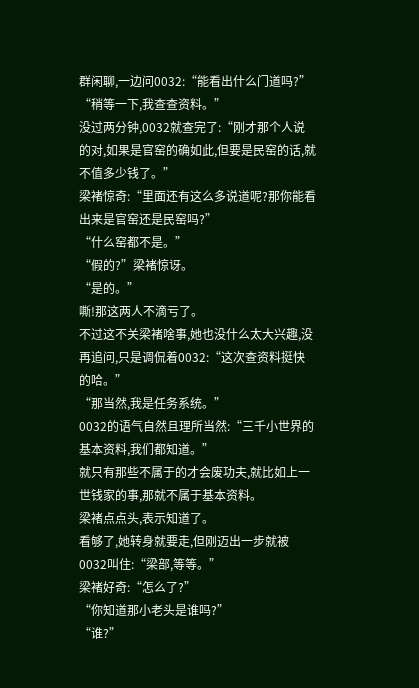群闲聊,一边问0032:“能看出什么门道吗?”
“稍等一下,我查查资料。”
没过两分钟,0032就查完了:“刚才那个人说的对,如果是官窑的确如此,但要是民窑的话,就不值多少钱了。”
梁褚惊奇:“里面还有这么多说道呢?那你能看出来是官窑还是民窑吗?”
“什么窑都不是。”
“假的?”梁褚惊讶。
“是的。”
嘶!那这两人不滴亏了。
不过这不关梁褚啥事,她也没什么太大兴趣,没再追问,只是调侃着0032:“这次查资料挺快的哈。”
“那当然,我是任务系统。”
0032的语气自然且理所当然:“三千小世界的基本资料,我们都知道。”
就只有那些不属于的才会废功夫,就比如上一世钱家的事,那就不属于基本资料。
梁褚点点头,表示知道了。
看够了,她转身就要走,但刚迈出一步就被0032叫住:“梁部,等等。”
梁褚好奇:“怎么了?”
“你知道那小老头是谁吗?”
“谁?”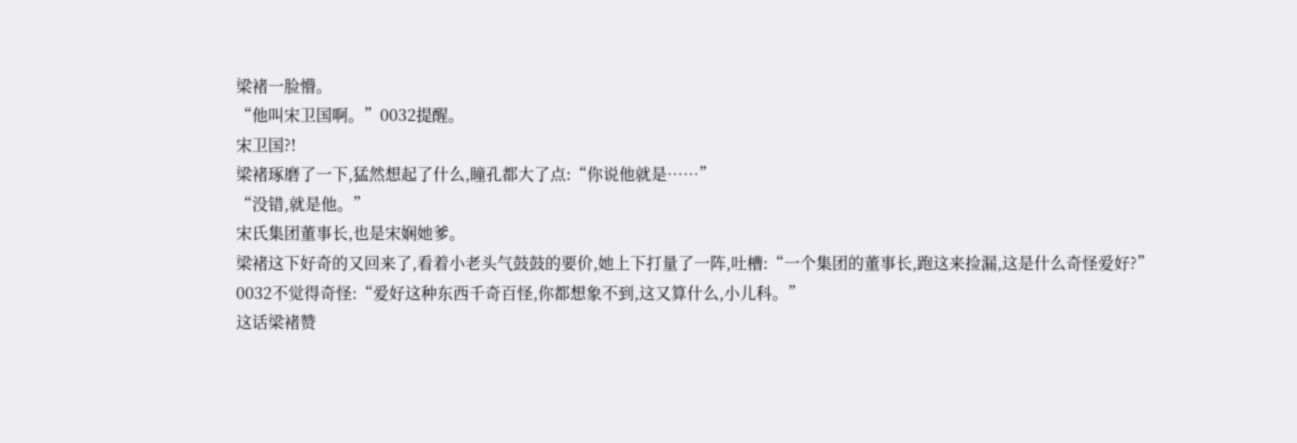梁褚一脸懵。
“他叫宋卫国啊。”0032提醒。
宋卫国?!
梁褚琢磨了一下,猛然想起了什么,瞳孔都大了点:“你说他就是……”
“没错,就是他。”
宋氏集团董事长,也是宋娴她爹。
梁褚这下好奇的又回来了,看着小老头气鼓鼓的要价,她上下打量了一阵,吐槽:“一个集团的董事长,跑这来捡漏,这是什么奇怪爱好?”
0032不觉得奇怪:“爱好这种东西千奇百怪,你都想象不到,这又算什么,小儿科。”
这话梁褚赞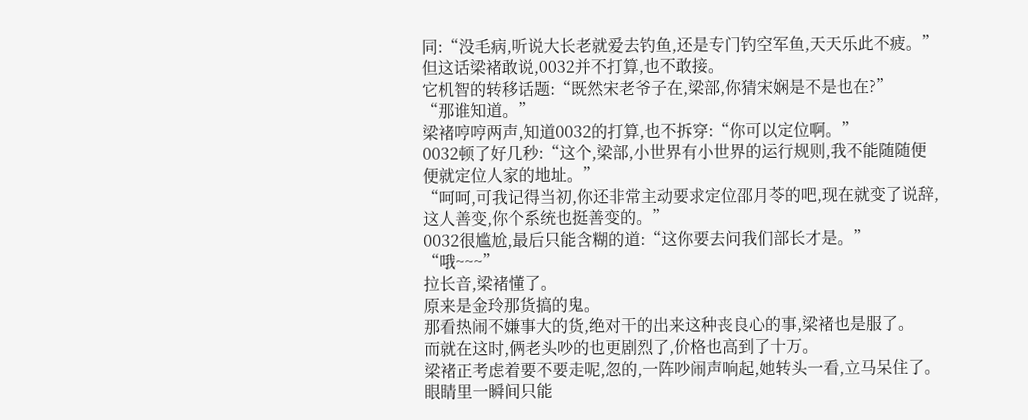同:“没毛病,听说大长老就爱去钓鱼,还是专门钓空军鱼,天天乐此不疲。”
但这话梁褚敢说,0032并不打算,也不敢接。
它机智的转移话题:“既然宋老爷子在,梁部,你猜宋娴是不是也在?”
“那谁知道。”
梁褚哼哼两声,知道0032的打算,也不拆穿:“你可以定位啊。”
0032顿了好几秒:“这个,梁部,小世界有小世界的运行规则,我不能随随便便就定位人家的地址。”
“呵呵,可我记得当初,你还非常主动要求定位邵月苓的吧,现在就变了说辞,这人善变,你个系统也挺善变的。”
0032很尴尬,最后只能含糊的道:“这你要去问我们部长才是。”
“哦~~~”
拉长音,梁褚懂了。
原来是金玲那货搞的鬼。
那看热闹不嫌事大的货,绝对干的出来这种丧良心的事,梁褚也是服了。
而就在这时,俩老头吵的也更剧烈了,价格也高到了十万。
梁褚正考虑着要不要走呢,忽的,一阵吵闹声响起,她转头一看,立马呆住了。
眼睛里一瞬间只能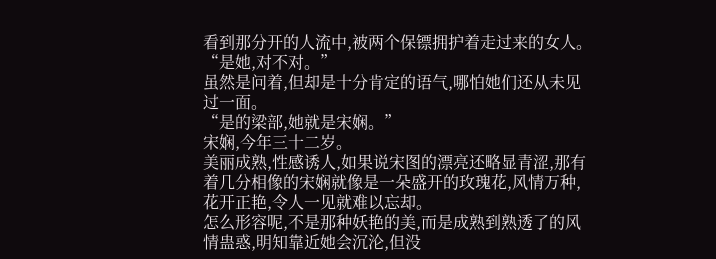看到那分开的人流中,被两个保镖拥护着走过来的女人。
“是她,对不对。”
虽然是问着,但却是十分肯定的语气,哪怕她们还从未见过一面。
“是的梁部,她就是宋娴。”
宋娴,今年三十二岁。
美丽成熟,性感诱人,如果说宋图的漂亮还略显青涩,那有着几分相像的宋娴就像是一朵盛开的玫瑰花,风情万种,花开正艳,令人一见就难以忘却。
怎么形容呢,不是那种妖艳的美,而是成熟到熟透了的风情蛊惑,明知靠近她会沉沦,但没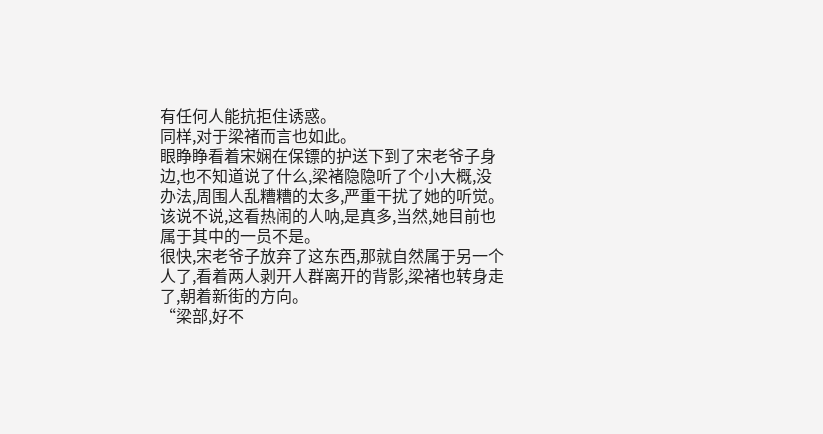有任何人能抗拒住诱惑。
同样,对于梁褚而言也如此。
眼睁睁看着宋娴在保镖的护送下到了宋老爷子身边,也不知道说了什么,梁褚隐隐听了个小大概,没办法,周围人乱糟糟的太多,严重干扰了她的听觉。
该说不说,这看热闹的人呐,是真多,当然,她目前也属于其中的一员不是。
很快,宋老爷子放弃了这东西,那就自然属于另一个人了,看着两人剥开人群离开的背影,梁褚也转身走了,朝着新街的方向。
“梁部,好不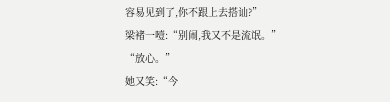容易见到了,你不跟上去搭讪?”
梁褚一噎:“别闹,我又不是流氓。”
“放心。”
她又笑:“今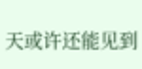天或许还能见到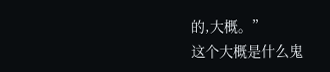的,大概。”
这个大概是什么鬼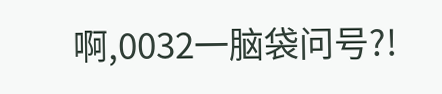啊,0032一脑袋问号?!